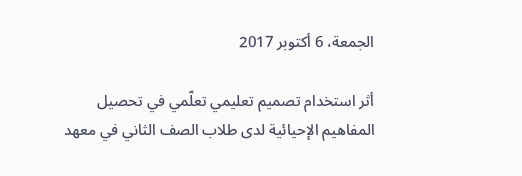الجمعة، 6 أكتوبر 2017

أثر استخدام تصميم تعليمي تعلّمي في تحصيل المفاهيم الإحيائية لدى طلاب الصف الثاني في معهد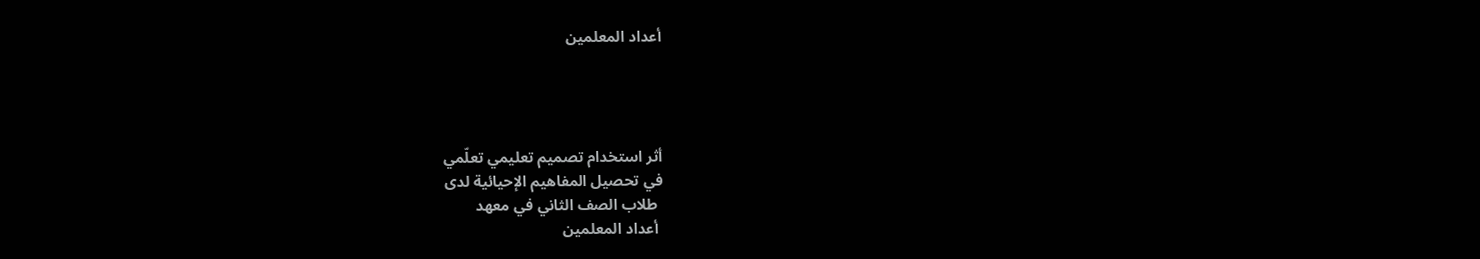أعداد المعلمين




أثر استخدام تصميم تعليمي تعلّمي
في تحصيل المفاهيم الإحيائية لدى
 طلاب الصف الثاني في معهد
 أعداد المعلمين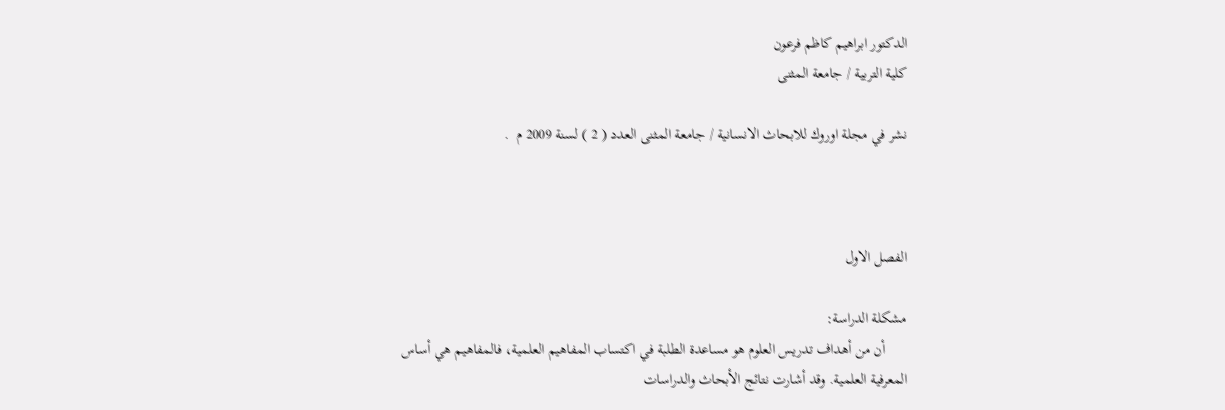الدكتور ابراهيم كاظم فرعون
كلية التربية / جامعة المثنى

نشر في مجلة اوروك للابحاث الانسانية / جامعة المثنى العدد ( 2 ) لسنة 2009 م  .



الفصل الاول

مشكلة الدراسة:
      أن من أهداف تدريس العلوم هو مساعدة الطلبة في اكتساب المفاهيم العلمية، فالمفاهيم هي أساس المعرفية العلمية. وقد أشارت نتائج الأبحاث والدراسات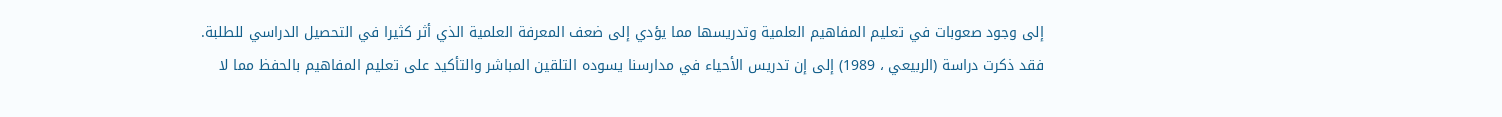إلى وجود صعوبات في تعليم المفاهيم العلمية وتدريسها مما يؤدي إلى ضعف المعرفة العلمية الذي أثر كثيرا في التحصيل الدراسي للطلبة. فقد ذكرت دراسة (الربيعي ، 1989) إلى إن تدريس الأحياء في مدارسنا يسوده التلقين المباشر والتأكيد على تعليم المفاهيم بالحفظ مما لا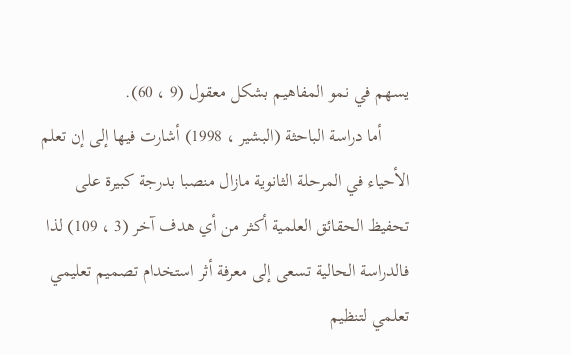يسهم في نمو المفاهيم بشكل معقول (9 ، 60).
      أما دراسة الباحثة (البشير ، 1998) أشارت فيها إلى إن تعلم الأحياء في المرحلة الثانوية مازال منصبا بدرجة كبيرة على تحفيظ الحقائق العلمية أكثر من أي هدف آخر (3 ، 109) لذا فالدراسة الحالية تسعى إلى معرفة أثر استخدام تصميم تعليمي تعلمي لتنظيم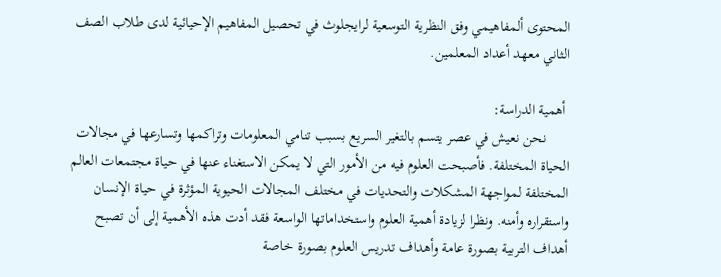المحتوى ألمفاهيمي وفق النظرية التوسعية لرايجلوث في تحصيل المفاهيم الإحيائية لدى طلاب الصف الثاني معهد أعداد المعلمين.

 أهمية الدراسة:
      نحن نعيش في عصر يتسم بالتغير السريع بسبب تنامي المعلومات وتراكمها وتسارعها في مجالات الحياة المختلفة. فأصبحت العلوم فيه من الأمور التي لا يمكن الاستغناء عنها في حياة مجتمعات العالم المختلفة لمواجهة المشكلات والتحديات في مختلف المجالات الحيوية المؤثرة في حياة الإنسان واستقراره وأمنه. ونظرا لزيادة أهمية العلوم واستخداماتها الواسعة فقد أدت هذه الأهمية إلى أن تصبح أهداف التربية بصورة عامة وأهداف تدريس العلوم بصورة خاصة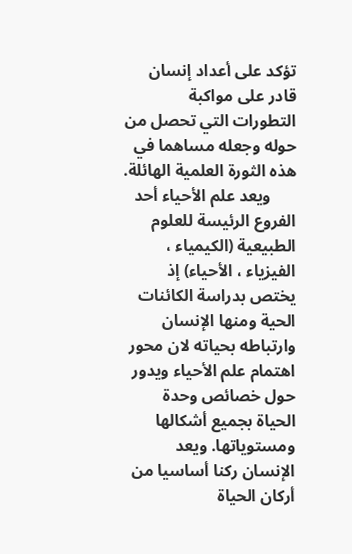تؤكد على أعداد إنسان قادر على مواكبة التطورات التي تحصل من حوله وجعله مساهما في هذه الثورة العلمية الهائلة.
      ويعد علم الأحياء أحد الفروع الرئيسة للعلوم الطبيعية (الكيمياء ، الفيزياء ، الأحياء) إذ يختص بدراسة الكائنات الحية ومنها الإنسان وارتباطه بحياته لان محور اهتمام علم الأحياء ويدور حول خصائص وحدة الحياة بجميع أشكالها ومستوياتها. ويعد الإنسان ركنا أساسيا من أركان الحياة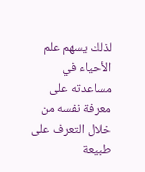لذلك يسهم علم الأحياء في مساعدته على معرفة نفسه من خلال التعرف على طبيعة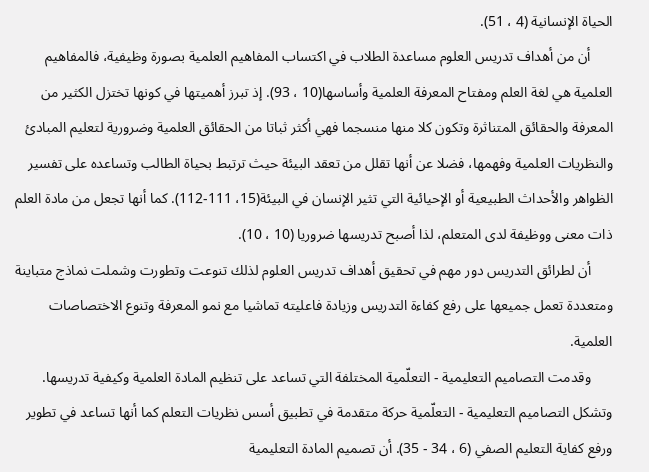الحياة الإنسانية (4 ، 51).
      أن من أهداف تدريس العلوم مساعدة الطلاب في اكتساب المفاهيم العلمية بصورة وظيفية، فالمفاهيم العلمية هي لغة العلم ومفتاح المعرفة العلمية وأساسها(10 ، 93). إذ تبرز أهميتها في كونها تختزل الكثير من المعرفة والحقائق المتناثرة وتكون كلا منها منسجما فهي أكثر ثباتا من الحقائق العلمية وضرورية لتعليم المبادئ والنظريات العلمية وفهمها، فضلا عن أنها تقلل من تعقد البيئة حيث ترتبط بحياة الطالب وتساعده على تفسير الظواهر والأحداث الطبيعية أو الإحيائية التي تثير الإنسان في البيئة(15، 111-112). كما أنها تجعل من مادة العلم ذات معنى ووظيفة لدى المتعلم، لذا أصبح تدريسها ضروريا (10 ، 10).
      أن لطرائق التدريس دور مهم في تحقيق أهداف تدريس العلوم لذلك تنوعت وتطورت وشملت نماذج متباينة ومتعددة تعمل جميعها على رفع كفاءة التدريس وزيادة فاعليته تماشيا مع نمو المعرفة وتنوع الاختصاصات العلمية.
      وقدمت التصاميم التعليمية - التعلّمية المختلفة التي تساعد على تنظيم المادة العلمية وكيفية تدريسها. وتشكل التصاميم التعليمية - التعلّمية حركة متقدمة في تطبيق أسس نظريات التعلم كما أنها تساعد في تطوير ورفع كفاية التعليم الصفي (6 ، 34 - 35). أن تصميم المادة التعليمية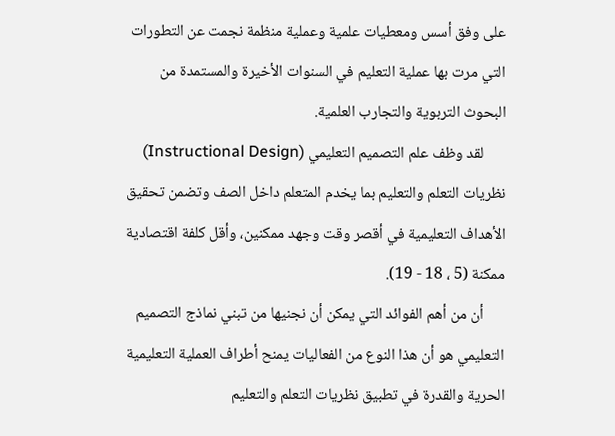على وفق أسس ومعطيات علمية وعملية منظمة نجمت عن التطورات التي مرت بها عملية التعليم في السنوات الأخيرة والمستمدة من البحوث التربوية والتجارب العلمية.
      لقد وظف علم التصميم التعليمي (Instructional Design) نظريات التعلم والتعليم بما يخدم المتعلم داخل الصف وتضمن تحقيق الأهداف التعليمية في أقصر وقت وجهد ممكنين، وأقل كلفة اقتصادية ممكنة (5 ، 18 - 19).
      أن من أهم الفوائد التي يمكن أن نجنيها من تبني نماذج التصميم التعليمي هو أن هذا النوع من الفعاليات يمنح أطراف العملية التعليمية الحرية والقدرة في تطبيق نظريات التعلم والتعليم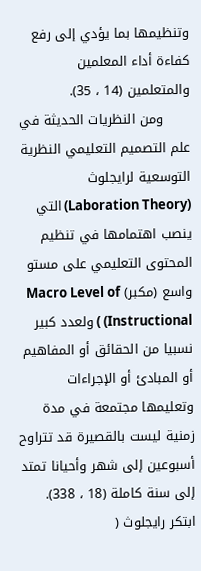وتنظيمها بما يؤدي إلى رفع كفاءة أداء المعلمين والمتعلمين (14 ، 35).
      ومن النظريات الحديثة في علم التصميم التعليمي النظرية التوسعية لرايجلوث        (Laboration Theory) التي ينصب اهتمامها في تنظيم المحتوى التعليمي على مستو واسع (مكبر) Macro Level of Instructional) ) ولعدد كبير نسبيا من الحقائق أو المفاهيم أو المبادئ أو الإجراءات وتعليمها مجتمعة في مدة زمنية ليست بالقصيرة قد تتراوح أسبوعين إلى شهر وأحيانا تمتد إلى سنة كاملة (18 ، 338).  ابتكر رايجلوث (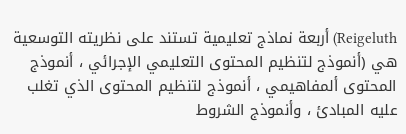Reigeluth) أربعة نماذج تعليمية تستند على نظريته التوسعية هي (أنموذج لتنظيم المحتوى التعليمي الإجرائي ، أنموذج المحتوى ألمفاهيمي ، أنموذج لتنظيم المحتوى الذي تغلب عليه المبادئ ، وأنموذج الشروط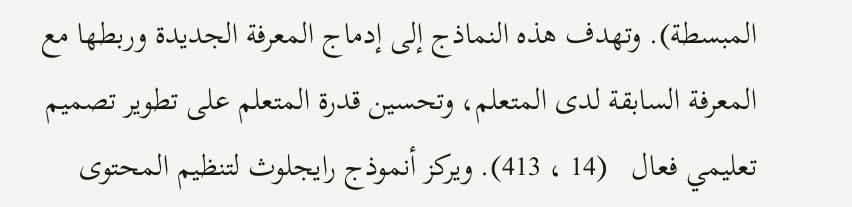المبسطة). وتهدف هذه النماذج إلى إدماج المعرفة الجديدة وربطها مع المعرفة السابقة لدى المتعلم، وتحسين قدرة المتعلم على تطوير تصميم تعليمي فعال   (14 ، 413). ويركز أنموذج رايجلوث لتنظيم المحتوى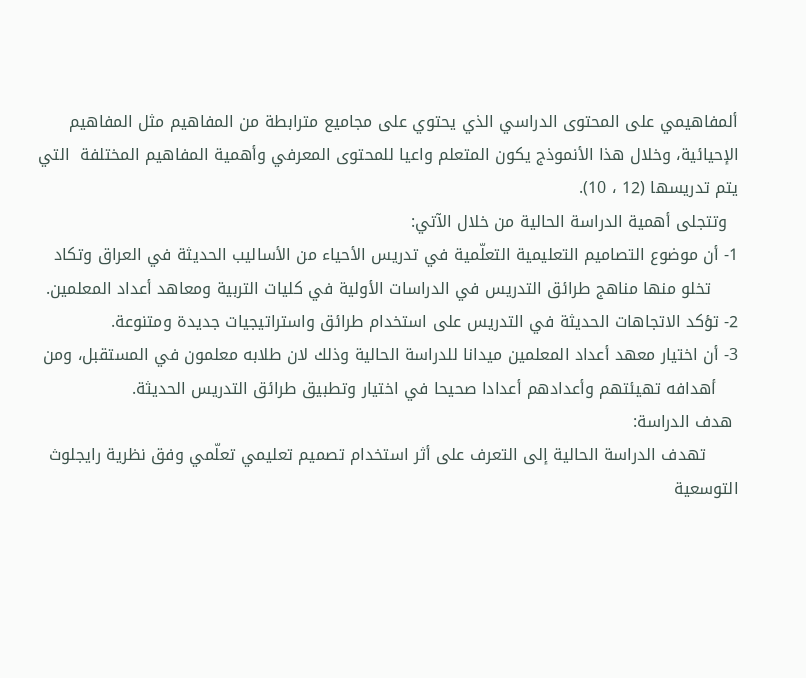ألمفاهيمي على المحتوى الدراسي الذي يحتوي على مجاميع مترابطة من المفاهيم مثل المفاهيم الإحيائية، وخلال هذا الأنموذج يكون المتعلم واعيا للمحتوى المعرفي وأهمية المفاهيم المختلفة  التي يتم تدريسها (12 ، 10).
  وتتجلى أهمية الدراسة الحالية من خلال الآتي:
1- أن موضوع التصاميم التعليمية التعلّمية في تدريس الأحياء من الأساليب الحديثة في العراق وتكاد
     تخلو منها مناهج طرائق التدريس في الدراسات الأولية في كليات التربية ومعاهد أعداد المعلمين.
2- تؤكد الاتجاهات الحديثة في التدريس على استخدام طرائق واستراتيجيات جديدة ومتنوعة.
3- أن اختيار معهد أعداد المعلمين ميدانا للدراسة الحالية وذلك لان طلابه معلمون في المستقبل، ومن
    أهدافه تهيئتهم وأعدادهم أعدادا صحيحا في اختيار وتطبيق طرائق التدريس الحديثة.
 هدف الدراسة:
      تهدف الدراسة الحالية إلى التعرف على أثر استخدام تصميم تعليمي تعلّمي وفق نظرية رايجلوث التوسعية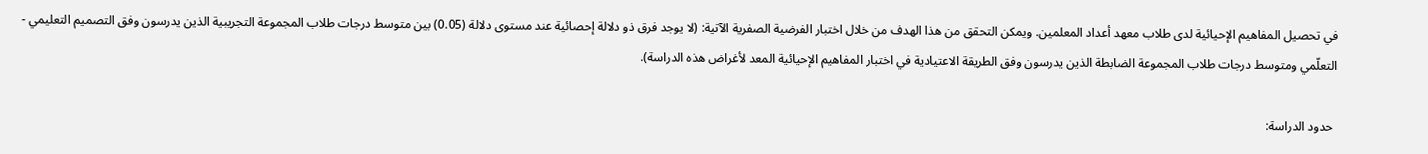في تحصيل المفاهيم الإحيائية لدى طلاب معهد أعداد المعلمين. ويمكن التحقق من هذا الهدف من خلال اختبار الفرضية الصفرية الآتية: (لا يوجد فرق ذو دلالة إحصائية عند مستوى دلالة (0.05) بين متوسط درجات طلاب المجموعة التجريبية الذين يدرسون وفق التصميم التعليمي -  التعلّمي ومتوسط درجات طلاب المجموعة الضابطة الذين يدرسون وفق الطريقة الاعتيادية في اختبار المفاهيم الإحيائية المعد لأغراض هذه الدراسة).

 حدود الدراسة: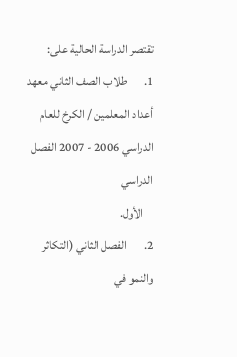تقتصر الدراسة الحالية على:
1.       طلاب الصف الثاني معهد أعداد المعلمين / الكرخ للعام الدراسي 2006 - 2007 الفصل الدراسي
    الأول.
2.       الفصل الثاني (التكاثر والنمو في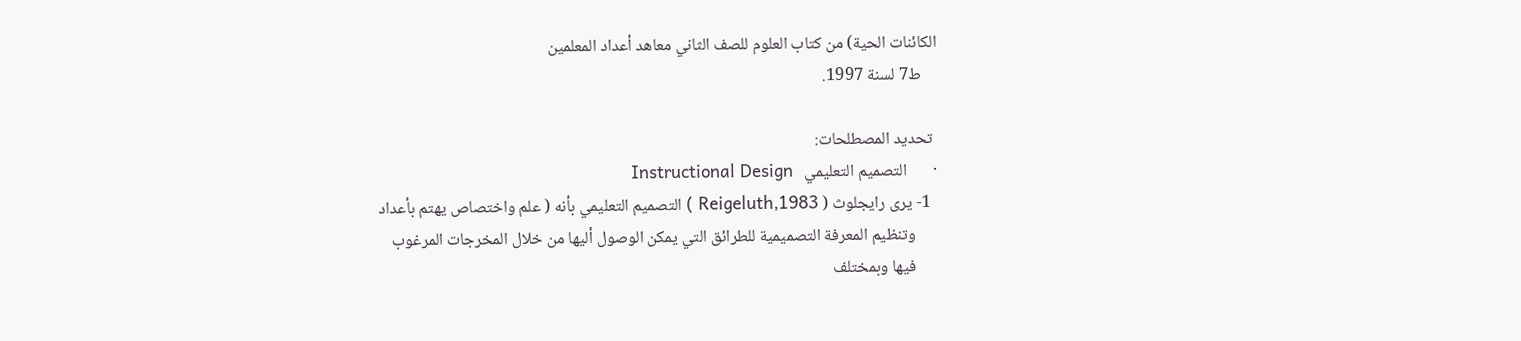الكائنات الحية) من كتاب العلوم للصف الثاني معاهد أعداد المعلمين
    ط7 لسنة 1997.

 تحديد المصطلحات:
·       التصميم التعليمي   Instructional Design
  1- يرى رايجلوث ( Reigeluth,1983 ) التصميم التعليمي بأنه ( علم واختصاص يهتم بأعداد
      وتنظيم المعرفة التصميمية للطرائق التي يمكن الوصول أليها من خلال المخرجات المرغوب
      فيها وبمختلف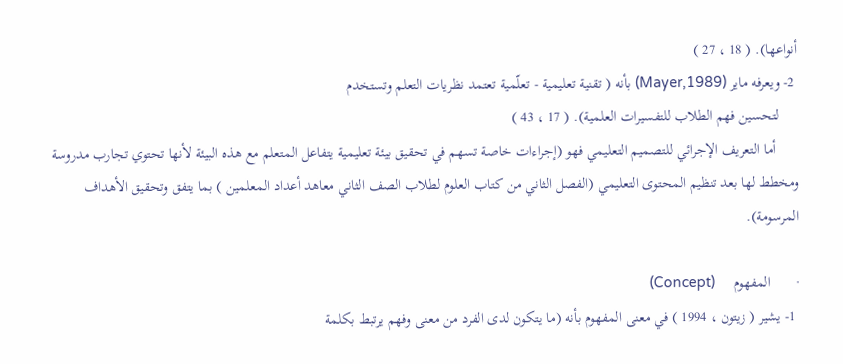أنواعها). ( 18 ، 27 )
 2- ويعرفه ماير (Mayer,1989) بأنه ( تقنية تعليمية - تعلّمية تعتمد نظريات التعلم وتستخدم
     لتحسين فهم الطلاب للتفسيرات العلمية). ( 17 ، 43 )
      أما التعريف الإجرائي للتصميم التعليمي فهو (إجراءات خاصة تسهم في تحقيق بيئة تعليمية يتفاعل المتعلم مع هذه البيئة لأنها تحتوي تجارب مدروسة ومخطط لها بعد تنظيم المحتوى التعليمي (الفصل الثاني من كتاب العلوم لطلاب الصف الثاني معاهد أعداد المعلمين ) بما يتفق وتحقيق الأهداف المرسومة).

·       المفهوم     (Concept)
 1- يشير ( زيتون ، 1994 ) في معنى المفهوم بأنه (ما يتكون لدى الفرد من معنى وفهم يرتبط بكلمة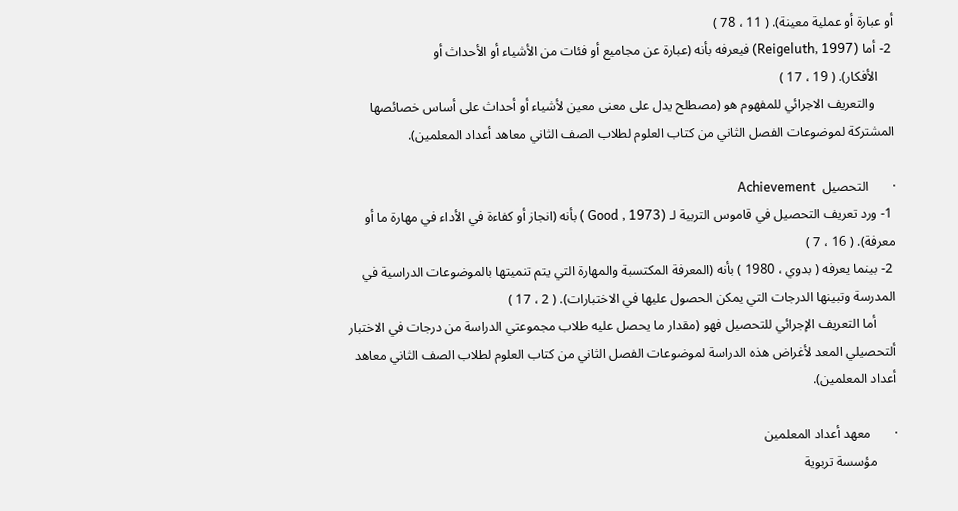أو عبارة أو عملية معينة). ( 11 ، 78 )
 2- أما (Reigeluth, 1997) فيعرفه بأنه (عبارة عن مجاميع أو فئات من الأشياء أو الأحداث أو
     الأفكار). ( 19 ، 17 )
      والتعريف الاجرائي للمفهوم هو (مصطلح يدل على معنى معين لأشياء أو أحداث على أساس خصائصها المشتركة لموضوعات الفصل الثاني من كتاب العلوم لطلاب الصف الثاني معاهد أعداد المعلمين).

·       التحصيل  Achievement
 1- ورد تعريف التحصيل في قاموس التربية لـ (Good , 1973 ) بأنه (انجاز أو كفاءة في الأداء في مهارة ما أو معرفة). ( 16 ، 7 )
 2- بينما يعرفه ( بدوي ، 1980 ) بأنه (المعرفة المكتسبة والمهارة التي يتم تنميتها بالموضوعات الدراسية في المدرسة وتبينها الدرجات التي يمكن الحصول عليها في الاختبارات). ( 2 ، 17 )
      أما التعريف الإجرائي للتحصيل فهو (مقدار ما يحصل عليه طلاب مجموعتي الدراسة من درجات في الاختبار ألتحصيلي المعد لأغراض هذه الدراسة لموضوعات الفصل الثاني من كتاب العلوم لطلاب الصف الثاني معاهد أعداد المعلمين).

·       معهد أعداد المعلمين
      مؤسسة تربوية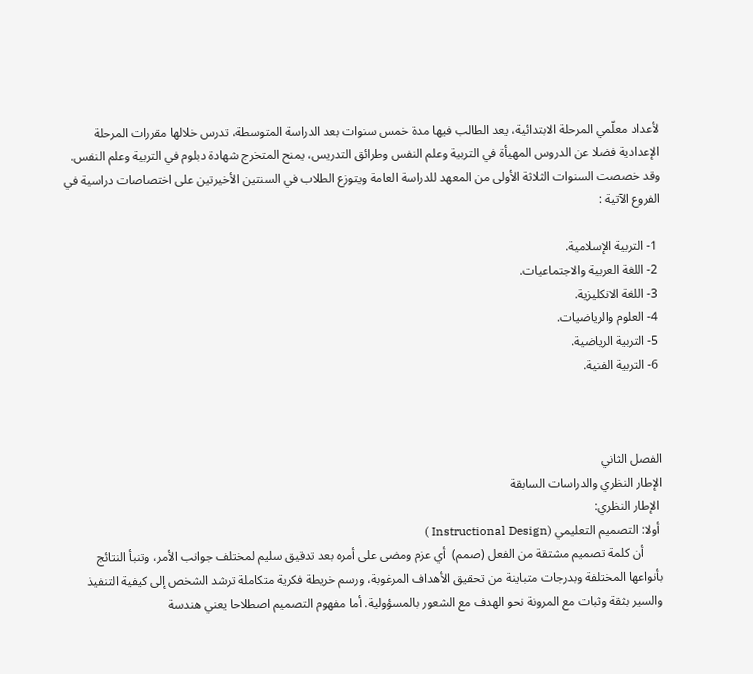لأعداد معلّمي المرحلة الابتدائية، يعد الطالب فيها مدة خمس سنوات بعد الدراسة المتوسطة، تدرس خلالها مقررات المرحلة الإعدادية فضلا عن الدروس المهيأة في التربية وعلم النفس وطرائق التدريس، يمنح المتخرج شهادة دبلوم في التربية وعلم النفس. وقد خصصت السنوات الثلاثة الأولى من المعهد للدراسة العامة ويتوزع الطلاب في السنتين الأخيرتين على اختصاصات دراسية في الفروع الآتية :

 1- التربية الإسلامية.
 2- اللغة العربية والاجتماعيات.
 3- اللغة الانكليزية.
 4- العلوم والرياضيات.
 5- التربية الرياضية.
 6- التربية الفنية.



الفصل الثاني
الإطار النظري والدراسات السابقة
 الإطار النظري:
 أولا: التصميم التعليمي (Instructional Design )
      أن كلمة تصميم مشتقة من الفعل (صمم)  أي عزم ومضى على أمره بعد تدقيق سليم لمختلف جوانب الأمر، وتنبأ النتائج بأنواعها المختلفة وبدرجات متباينة من تحقيق الأهداف المرغوبة، ورسم خريطة فكرية متكاملة ترشد الشخص إلى كيفية التنفيذ والسير بثقة وثبات مع المرونة نحو الهدف مع الشعور بالمسؤولية. أما مفهوم التصميم اصطلاحا يعني هندسة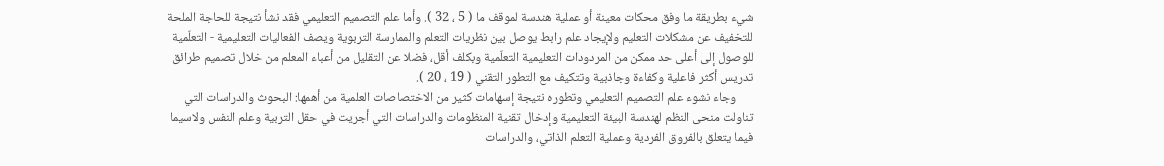شيء بطريقة ما وفق محكات معينة أو عملية هندسة لموقف ما ( 5 ، 32 ). وأما علم التصميم التعليمي فقد نشأ نتيجة للحاجة الملحة للتخفيف عن مشكلات التعليم ولإيجاد علم رابط يوصل بين نظريات التعلم والممارسة التربوية ويصف الفعاليات التعليمية - التعلّمية للوصول إلى أعلى حد ممكن من المردودات التعليمية التعلّمية وبكلف أقل، فضلا عن التقليل من أعباء المعلم من خلال تصميم طرائق تدريس أكثر فاعلية وكفاءة وجاذبية وتتكيف مع التطور التقني ( 19 ، 20 ).
      وجاء نشوء علم التصميم التعليمي وتطوره نتيجة إسهامات كثير من الاختصاصات العلمية من أهمها: البحوث والدراسات التي تناولت منحى النظم لهندسة البيئة التعليمية وإدخال تقنية المنظومات والدراسات التي أجريت في حقل التربية وعلم النفس ولاسيما فيما يتعلق بالفروق الفردية وعملية التعلم الذاتي، والدراسات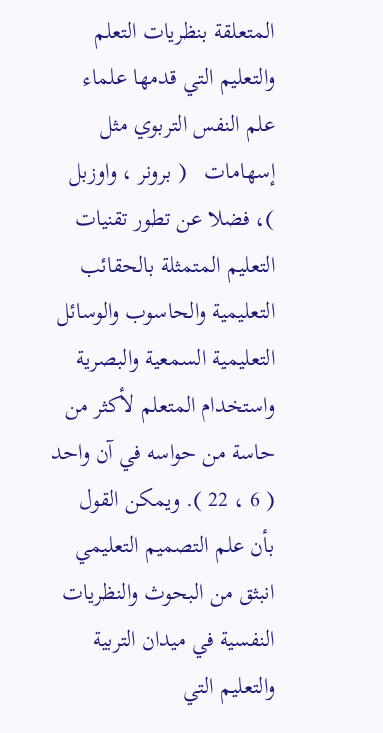المتعلقة بنظريات التعلم والتعليم التي قدمها علماء علم النفس التربوي مثل إسهامات   ( برونر ، واوزبل )، فضلا عن تطور تقنيات التعليم المتمثلة بالحقائب التعليمية والحاسوب والوسائل التعليمية السمعية والبصرية واستخدام المتعلم لأكثر من حاسة من حواسه في آن واحد ( 6 ، 22 ). ويمكن القول بأن علم التصميم التعليمي انبثق من البحوث والنظريات النفسية في ميدان التربية والتعليم التي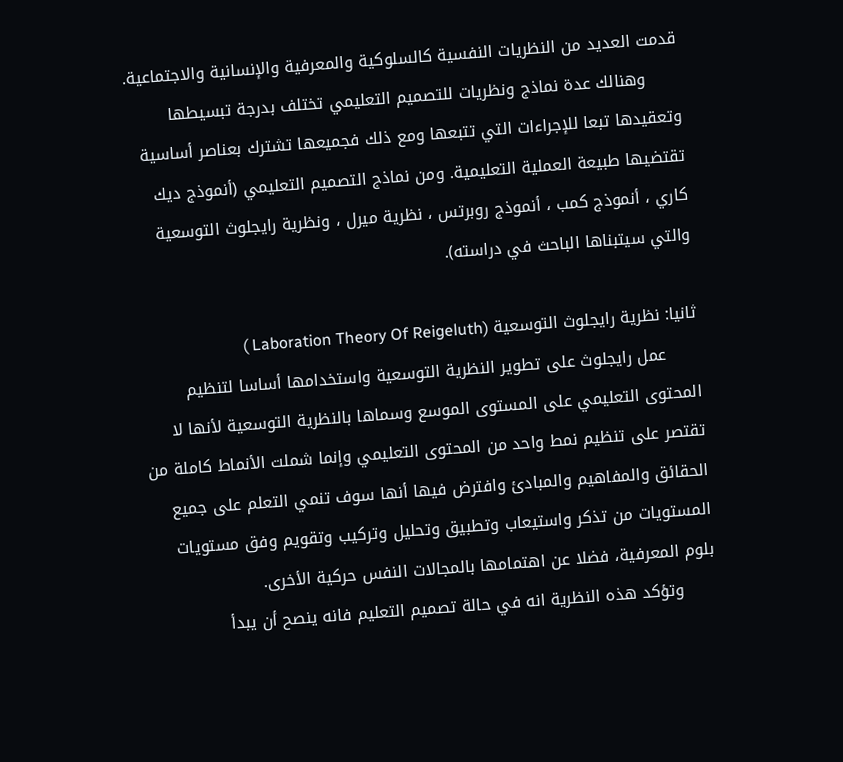قدمت العديد من النظريات النفسية كالسلوكية والمعرفية والإنسانية والاجتماعية.
      وهنالك عدة نماذج ونظريات للتصميم التعليمي تختلف بدرجة تبسيطها وتعقيدها تبعا للإجراءات التي تتبعها ومع ذلك فجميعها تشترك بعناصر أساسية تقتضيها طبيعة العملية التعليمية. ومن نماذج التصميم التعليمي (أنموذج ديك كاري ، أنموذج كمب ، أنموذج روبرتس ، نظرية ميرل ، ونظرية رايجلوث التوسعية والتي سيتبناها الباحث في دراسته).

ثانيا: نظرية رايجلوث التوسعية (Laboration Theory Of Reigeluth )
      عمل رايجلوث على تطوير النظرية التوسعية واستخدامها أساسا لتنظيم المحتوى التعليمي على المستوى الموسع وسماها بالنظرية التوسعية لأنها لا تقتصر على تنظيم نمط واحد من المحتوى التعليمي وإنما شملت الأنماط كاملة من الحقائق والمفاهيم والمبادئ وافترض فيها أنها سوف تنمي التعلم على جميع المستويات من تذكر واستيعاب وتطبيق وتحليل وتركيب وتقويم وفق مستويات بلوم المعرفية، فضلا عن اهتمامها بالمجالات النفس حركية الأخرى.
      وتؤكد هذه النظرية انه في حالة تصميم التعليم فانه ينصح أن يبدأ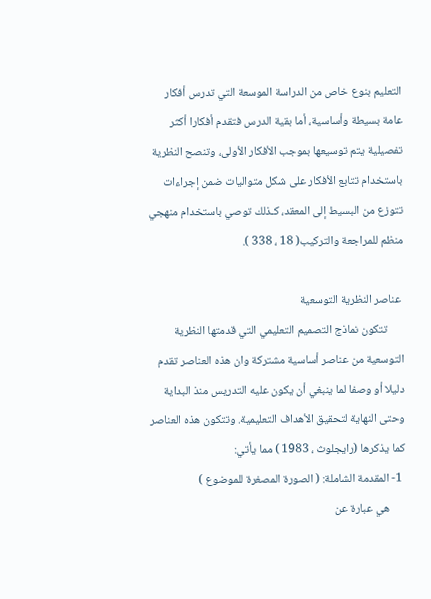التعليم بنوع خاص من الدراسة الموسعة التي تدرس أفكار عامة بسيطة وأساسية، أما بقية الدرس فتقدم أفكارا أكثر تفصيلية يتم توسيعها بموجب الأفكار الأولى، وتنصح النظرية باستخدام تتابع الأفكار على شكل متواليات ضمن إجراءات تتوزع من البسيط إلى المعقد، كـذلك توصي باستخدام منهجي منظم للمراجعة والتركيب( 18 ، 338 ).

 عناصر النظرية التوسعية
      تتكون نماذج التصميم التعليمي التي قدمتها النظرية التوسعية من عناصر أساسية مشتركة وان هذه العناصر تقدم دليلا أو وصفا لما ينبغي أن يكون عليه التدريس منذ البداية وحتى النهاية لتحقيق الأهداف التعليمية. وتتكون هذه العناصر كما يذكرها (رايجلوث ، 1983 ) مما يأتي:
 1- المقدمة الشاملة: ( الصورة المصغرة للموضوع )
      هي عبارة عن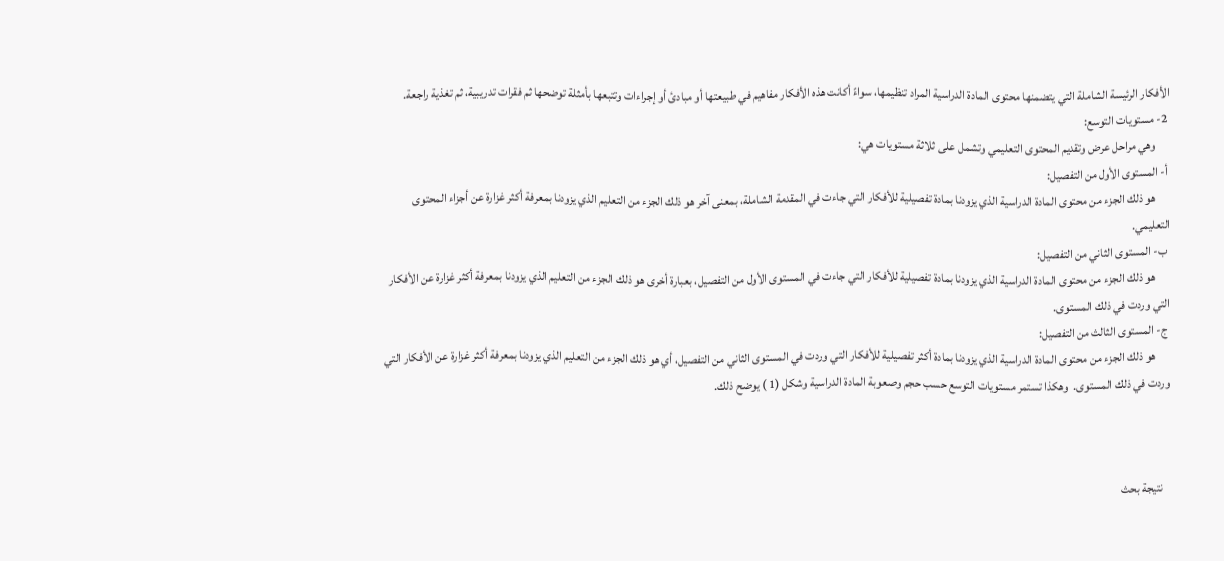الأفكار الرئيسة الشاملة التي يتضمنها محتوى المادة الدراسية المراد تنظيمها، سواءً أكانت هذه الأفكار مفاهيم في طبيعتها أو مبادئ أو إجراءات وتتبعها بأمثلة توضحها ثم فقرات تدريبية، ثم تغذية راجعة.
 2- مستويات التوسع:
      وهي مراحل عرض وتقديم المحتوى التعليمي وتشمل على ثلاثة مستويات هي:
 أ- المستوى الأول من التفصيل:
      هو ذلك الجزء من محتوى المادة الدراسية الذي يزودنا بمادة تفصيلية للأفكار التي جاءت في المقدمة الشاملة، بمعنى آخر هو ذلك الجزء من التعليم الذي يزودنا بمعرفة أكثر غزارة عن أجزاء المحتوى التعليمي.
 ب- المستوى الثاني من التفصيل:
      هو ذلك الجزء من محتوى المادة الدراسية الذي يزودنا بمادة تفصيلية للأفكار التي جاءت في المستوى الأول من التفصيل، بعبارة أخرى هو ذلك الجزء من التعليم الذي يزودنا بمعرفة أكثر غزارة عن الأفكار التي وردت في ذلك المستوى.
 ج- المستوى الثالث من التفصيل:
      هو ذلك الجزء من محتوى المادة الدراسية الذي يزودنا بمادة أكثر تفصيلية للأفكار التي وردت في المستوى الثاني من التفصيل، أي هو ذلك الجزء من التعليم الذي يزودنا بمعرفة أكثر غزارة عن الأفكار التي وردت في ذلك المستوى.  وهكذا تستمر مستويات التوسع حسب حجم وصعوبة المادة الدراسية وشكل (1 ) يوضح ذلك.



   نتيجة بحث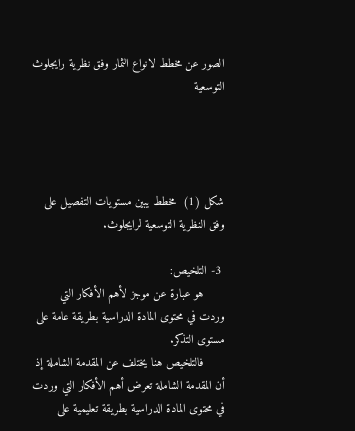الصور عن مخطط لانواع الثمار وفق نظرية رايجلوث التوسعية




شكل (1)  مخطط يبين مستويات التفصيل على وفق النظرية التوسعية لرايجلوث.

 3- التلخيص:
      هو عبارة عن موجز لأهم الأفكار التي وردت في محتوى المادة الدراسية بطريقة عامة على مستوى التذكر.
      فالتلخيص هنا يختلف عن المقدمة الشاملة إذ أن المقدمة الشاملة تعرض أهم الأفكار التي وردت في محتوى المادة الدراسية بطريقة تعليمية على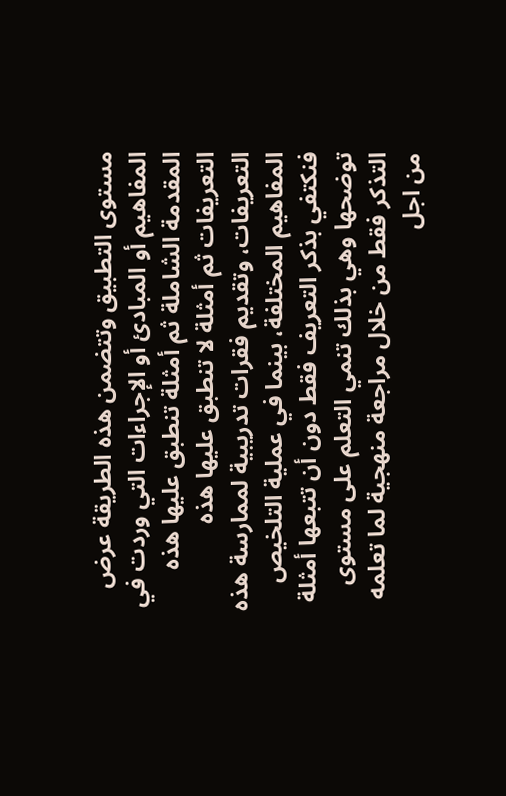مستوى التطبيق وتتضمن هذه الطريقة عرض المفاهيم أو المبادئ أو الإجراءات التي وردت في المقدمة الشاملة ثم أمثلة تنطبق عليها هذه التعريفات ثم أمثلة لا تنطبق عليها هذه التعريفات، وتقديم فقرات تدريبية لممارسة هذه المفاهيم المختلفة، بينما في عملية التلخيص فنكتفي بذكر التعريف فقط دون أن تتبعها أمثلة توضحها وهي بذلك تنمي التعلم على مستوى التذكر فقط من خلال مراجعة منهجية لما تعلمه من اجل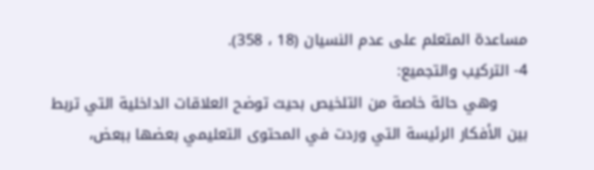مساعدة المتعلم على عدم النسيان (18 ، 358).
4- التركيب والتجميع:
      وهي حالة خاصة من التلخيص بحيث توضح العلاقات الداخلية التي تربط بين الأفكار الرئيسة التي وردت في المحتوى التعليمي بعضها ببعض،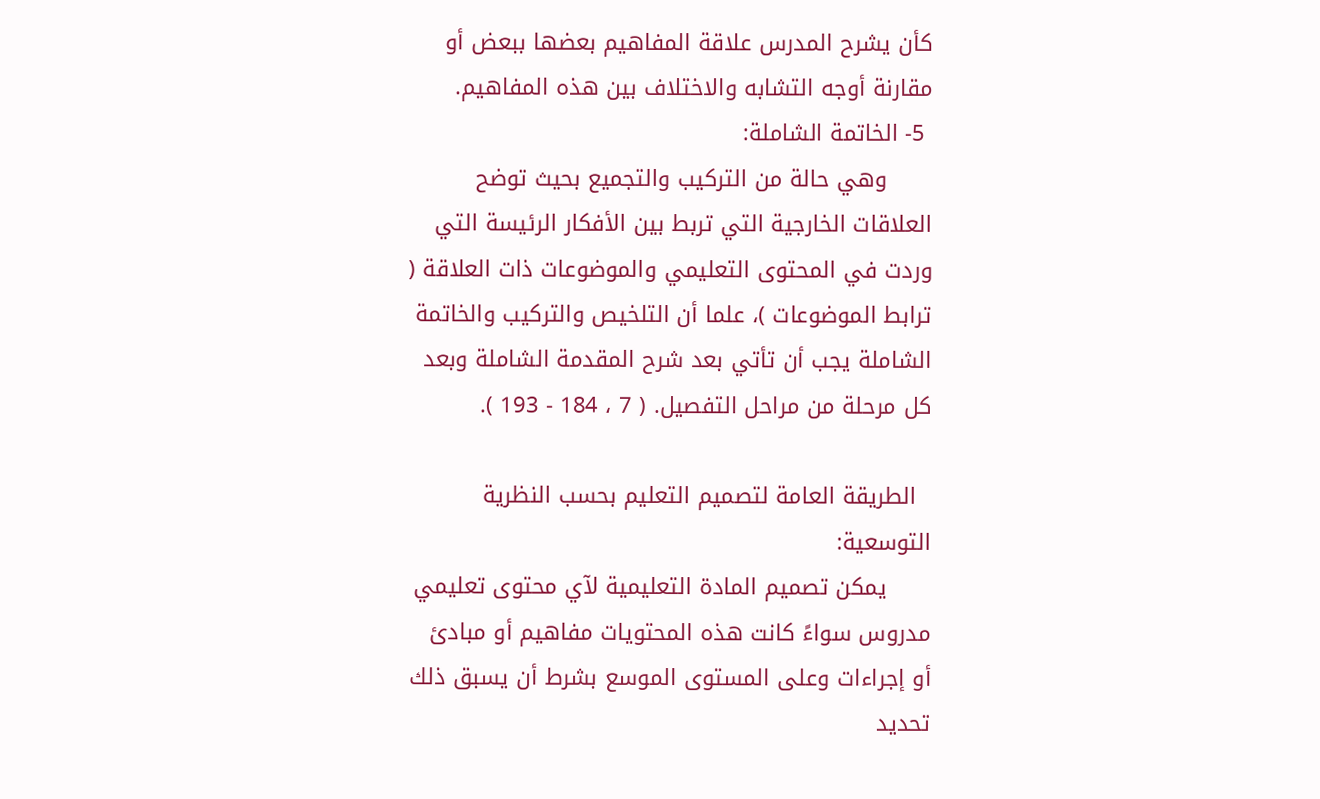كأن يشرح المدرس علاقة المفاهيم بعضها ببعض أو مقارنة أوجه التشابه والاختلاف بين هذه المفاهيم.
 5- الخاتمة الشاملة:
      وهي حالة من التركيب والتجميع بحيث توضح العلاقات الخارجية التي تربط بين الأفكار الرئيسة التي وردت في المحتوى التعليمي والموضوعات ذات العلاقة ( ترابط الموضوعات )، علما أن التلخيص والتركيب والخاتمة الشاملة يجب أن تأتي بعد شرح المقدمة الشاملة وبعد كل مرحلة من مراحل التفصيل. ( 7 ، 184 - 193 ).

  الطريقة العامة لتصميم التعليم بحسب النظرية التوسعية:
      يمكن تصميم المادة التعليمية لآي محتوى تعليمي مدروس سواءً كانت هذه المحتويات مفاهيم أو مبادئ أو إجراءات وعلى المستوى الموسع بشرط أن يسبق ذلك تحديد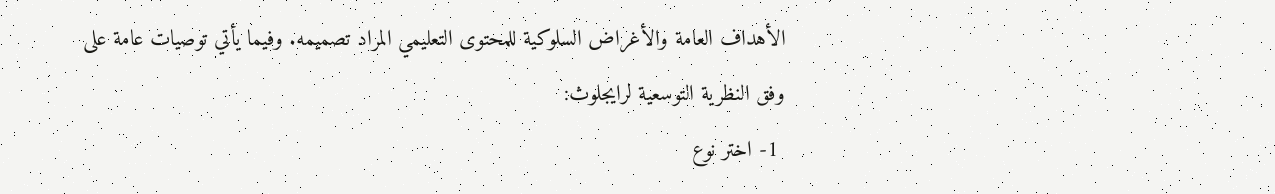الأهداف العامة والأغراض السلوكية للمحتوى التعليمي المراد تصميمه. وفيما يأتي توصيات عامة على وفق النظرية التوسعية لرايجلوث:
 1- اختر نوع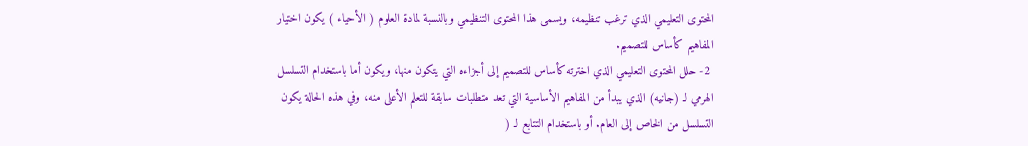المحتوى التعليمي الذي ترغب تنظيمه، ويسمى هذا المحتوى التنظيمي وبالنسبة لمادة العلوم ( الأحياء ) يكون اختيار المفاهيم كأساس للتصميم.
 2- حلل المحتوى التعليمي الذي اخترته كأساس للتصميم إلى أجزاءه التي يتكون منها، ويكون أما باستخدام التسلسل الهرمي لـ (جانيه) الذي يبدأ من المفاهيم الأساسية التي تعد متطلبات سابقة للتعلم الأعلى منه، وفي هذه الحالة يكون التسلسل من الخاص إلى العام. أو باستخدام التتابع لـ (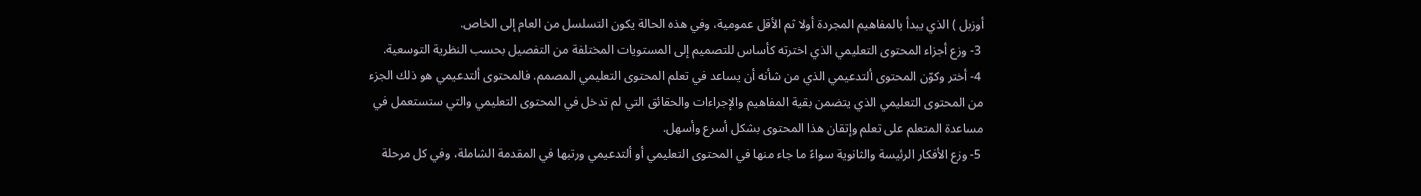أوزبل ) الذي يبدأ بالمفاهيم المجردة أولا ثم الأقل عمومية، وفي هذه الحالة يكون التسلسل من العام إلى الخاص.
 3- وزع أجزاء المحتوى التعليمي الذي اخترته كأساس للتصميم إلى المستويات المختلفة من التفصيل بحسب النظرية التوسعية.
 4- أختر وكوّن المحتوى ألتدعيمي الذي من شأنه أن يساعد في تعلم المحتوى التعليمي المصمم. فالمحتوى ألتدعيمي هو ذلك الجزء من المحتوى التعليمي الذي يتضمن بقية المفاهيم والإجراءات والحقائق التي لم تدخل في المحتوى التعليمي والتي ستستعمل في مساعدة المتعلم على تعلم وإتقان هذا المحتوى بشكل أسرع وأسهل.
 5- وزع الأفكار الرئيسة والثانوية سواءً ما جاء منها في المحتوى التعليمي أو ألتدعيمي ورتبها في المقدمة الشاملة، وفي كل مرحلة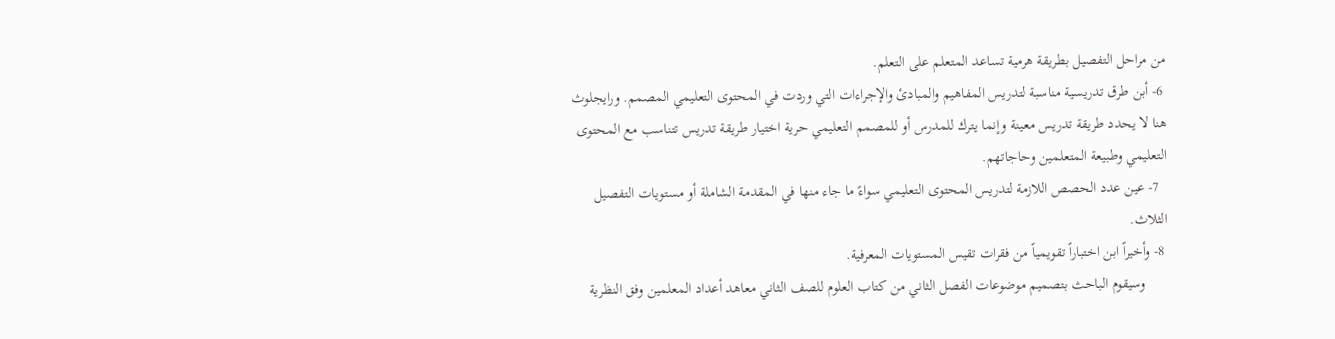من مراحل التفصيل بطريقة هرمية تساعد المتعلم على التعلم.
 6- أبن طرق تدريسية مناسبة لتدريس المفاهيم والمبادئ والإجراءات التي وردت في المحتوى التعليمي المصمم. ورايجلوث هنا لا يحدد طريقة تدريس معينة وإنما يترك للمدرس أو للمصمم التعليمي حرية اختيار طريقة تدريس تتناسب مع المحتوى التعليمي وطبيعة المتعلمين وحاجاتهم.
  7- عين عدد الحصص اللازمة لتدريس المحتوى التعليمي سواءً ما جاء منها في المقدمة الشاملة أو مستويات التفصيل الثلاث.
 8- وأخيراً ابن اختباراً تقويمياً من فقرات تقيس المستويات المعرفية.
      وسيقوم الباحث بتصميم موضوعات الفصل الثاني من كتاب العلوم للصف الثاني معاهد أعداد المعلمين وفق النظرية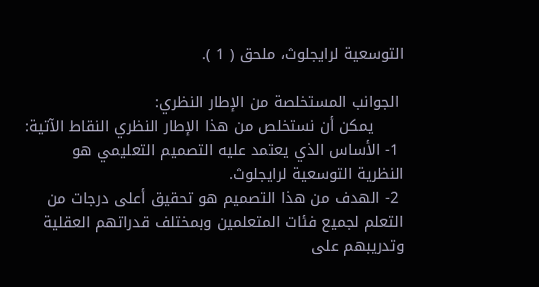التوسعية لرايجلوث، ملحق ( 1 ).

 الجوانب المستخلصة من الإطار النظري:
      يمكن أن نستخلص من هذا الإطار النظري النقاط الآتية:
 1- الأساس الذي يعتمد عليه التصميم التعليمي هو النظرية التوسعية لرايجلوث.
 2- الهدف من هذا التصميم هو تحقيق أعلى درجات من التعلم لجميع فئات المتعلمين وبمختلف قدراتهم العقلية وتدريبهم على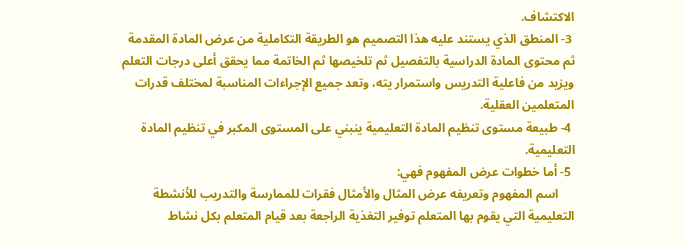الاكتشاف.
 3- المنطق الذي يستند عليه هذا التصميم هو الطريقة التكاملية من عرض المادة المقدمة ثم محتوى المادة الدراسية بالتفصيل ثم تلخيصها ثم الخاتمة مما يحقق أعلى درجات التعلم ويزيد من فاعلية التدريس واستمرار يته، وتعد جميع الإجراءات المناسبة لمختلف قدرات المتعلمين العقلية.
 4- طبيعة مستوى تنظيم المادة التعليمية ينبني على المستوى المكبر في تنظيم المادة التعليمية.
 5- أما خطوات عرض المفهوم فهي:
     اسم المفهوم وتعريفه عرض المثال والأمثال فقرات للممارسة والتدريب للأنشطة التعليمية التي يقوم بها المتعلم توفير التغذية الراجعة بعد قيام المتعلم بكل نشاط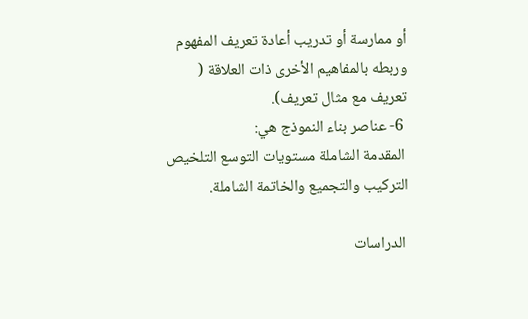أو ممارسة أو تدريب أعادة تعريف المفهوم وربطه بالمفاهيم الأخرى ذات العلاقة ( تعريف مع مثال تعريف).
 6- عناصر بناء النموذج هي:
 المقدمة الشاملة مستويات التوسع التلخيص التركيب والتجميع والخاتمة الشاملة.

 الدراسات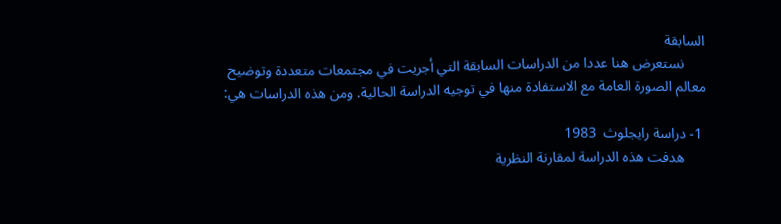السابقة
      نستعرض هنا عددا من الدراسات السابقة التي أجريت في مجتمعات متعددة وتوضيح معالم الصورة العامة مع الاستفادة منها في توجيه الدراسة الحالية. ومن هذه الدراسات هي:

 1- دراسة رايجلوث  1983
      هدفت هذه الدراسة لمقارنة النظرية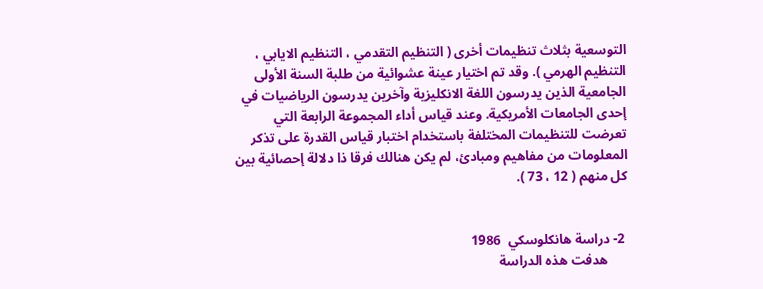التوسعية بثلاث تنظيمات أخرى ( التنظيم التقدمي ، التنظيم الايابي ، التنظيم الهرمي ). وقد تم اختيار عينة عشوائية من طلبة السنة الأولى الجامعية الذين يدرسون اللغة الانكليزية وآخرين يدرسون الرياضيات في إحدى الجامعات الأمريكية. وعند قياس أداء المجموعة الرابعة التي تعرضت للتنظيمات المختلفة باستخدام اختبار قياس القدرة على تذكر المعلومات من مفاهيم ومبادئ، لم يكن هنالك فرقا ذا دلالة إحصائية بين كل منهم ( 12 ، 73 ).


 2- دراسة هانكلوسكي  1986
      هدفت هذه الدراسة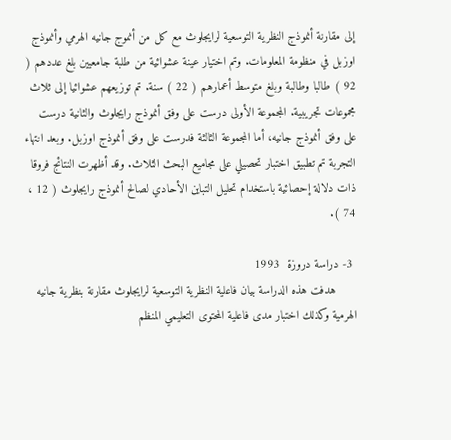إلى مقارنة أنموذج النظرية التوسعية لرايجلوث مع كل من أنموج جانيه الهرمي وأنموذج اوزبل في منظومة المعلومات. وتم اختيار عينة عشوائية من طلبة جامعيين بلغ عددهم ( 92 ) طالبا وطالبة وبلغ متوسط أعمارهم ( 22 ) سنة. تم توزيعهم عشوائيا إلى ثلاث مجموعات تجريبية. المجموعة الأولى درست على وفق أنموذج رايجلوث والثانية درست على وفق أنموذج جانيه، أما المجموعة الثالثة فدرست على وفق أنموذج اوزبل. وبعد انتهاء التجربة تم تطبيق اختبار تحصيلي على مجاميع البحث الثلاث. وقد أظهرت النتائج فروقا ذات دلالة إحصائية باستخدام تحليل التباين الأحادي لصالح أنموذج رايجلوث ( 12 ، 74 ).

 3- دراسة دروزة  1993
      هدفت هذه الدراسة بيان فاعلية النظرية التوسعية لرايجلوث مقارنة بنظرية جانيه الهرمية وكذلك اختبار مدى فاعلية المحتوى التعليمي المنظم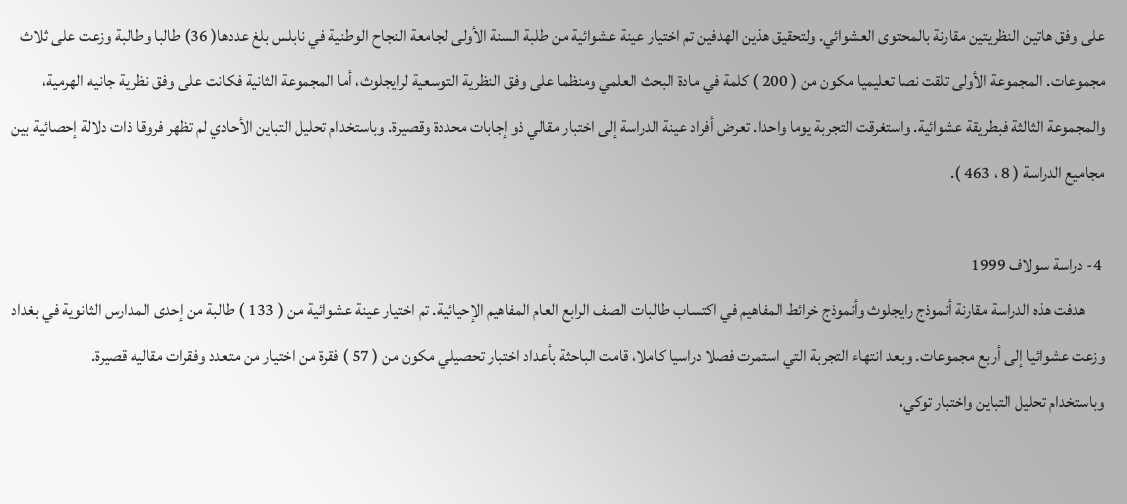على وفق هاتين النظريتين مقارنة بالمحتوى العشوائي. ولتحقيق هذين الهدفين تم اختيار عينة عشوائية من طلبة السنة الأولى لجامعة النجاح الوطنية في نابلس بلغ عددها( 36) طالبا وطالبة وزعت على ثلاث مجموعات. المجموعة الأولى تلقت نصا تعليميا مكون من ( 200 ) كلمة في مادة البحث العلمي ومنظما على وفق النظرية التوسعية لرايجلوث، أما المجموعة الثانية فكانت على وفق نظرية جانيه الهرمية، والمجموعة الثالثة فبطريقة عشوائية. واستغرقت التجربة يوما واحدا. تعرض أفراد عينة الدراسة إلى اختبار مقالي ذو إجابات محددة وقصيرة. وباستخدام تحليل التباين الأحادي لم تظهر فروقا ذات دلالة إحصائية بين مجاميع الدراسة ( 8 ، 463 ).

 4- دراسة سولاف 1999
      هدفت هذه الدراسة مقارنة أنموذج رايجلوث وأنموذج خرائط المفاهيم في اكتساب طالبات الصف الرابع العام المفاهيم الإحيائية. تم اختيار عينة عشوائية من ( 133 ) طالبة من إحدى المدارس الثانوية في بغداد وزعت عشوائيا إلى أربع مجموعات. وبعد انتهاء التجربة التي استمرت فصلا دراسيا كاملا، قامت الباحثة بأعداد اختبار تحصيلي مكون من ( 57 ) فقرة من اختيار من متعدد وفقرات مقاليه قصيرة.
وباستخدام تحليل التباين واختبار توكي،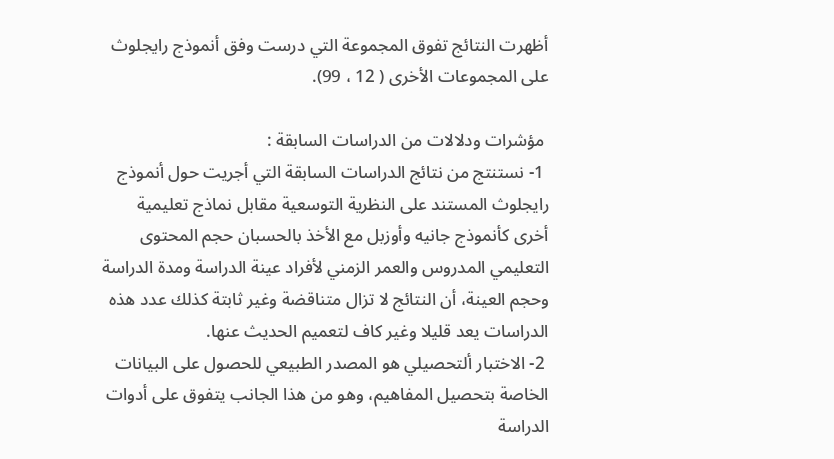أظهرت النتائج تفوق المجموعة التي درست وفق أنموذج رايجلوث على المجموعات الأخرى ( 12 ، 99).

 مؤشرات ودلالات من الدراسات السابقة :
 1- نستنتج من نتائج الدراسات السابقة التي أجريت حول أنموذج رايجلوث المستند على النظرية التوسعية مقابل نماذج تعليمية أخرى كأنموذج جانيه وأوزبل مع الأخذ بالحسبان حجم المحتوى التعليمي المدروس والعمر الزمني لأفراد عينة الدراسة ومدة الدراسة وحجم العينة، أن النتائج لا تزال متناقضة وغير ثابتة كذلك عدد هذه الدراسات يعد قليلا وغير كاف لتعميم الحديث عنها.
 2- الاختبار ألتحصيلي هو المصدر الطبيعي للحصول على البيانات الخاصة بتحصيل المفاهيم، وهو من هذا الجانب يتفوق على أدوات الدراسة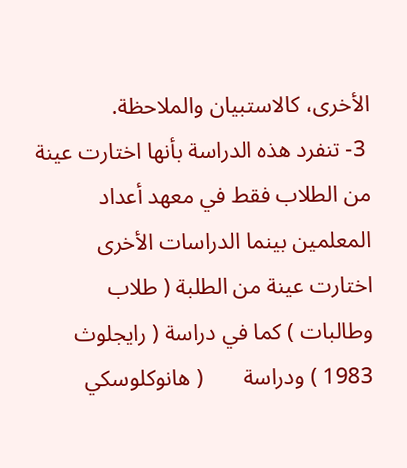الأخرى، كالاستبيان والملاحظة.
 3- تنفرد هذه الدراسة بأنها اختارت عينة من الطلاب فقط في معهد أعداد المعلمين بينما الدراسات الأخرى اختارت عينة من الطلبة ( طلاب وطالبات ) كما في دراسة ( رايجلوث 1983 ) ودراسة       ( هانوكلوسكي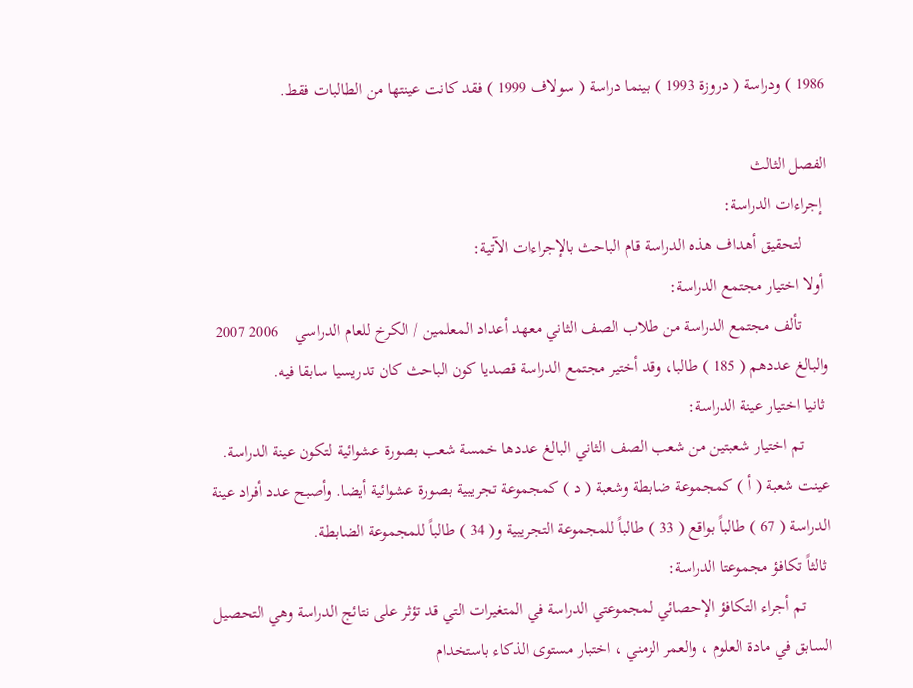1986 ) ودراسة ( دروزة 1993 ) بينما دراسة ( سولاف 1999 ) فقد كانت عينتها من الطالبات فقط.

الفصل الثالث
 إجراءات الدراسة:
      لتحقيق أهداف هذه الدراسة قام الباحث بالإجراءات الآتية:
 أولا اختيار مجتمع الدراسة:
      تألف مجتمع الدراسة من طلاب الصف الثاني معهد أعداد المعلمين / الكرخ للعام الدراسي    2006 2007 والبالغ عددهم ( 185 ) طالبا، وقد أختير مجتمع الدراسة قصديا كون الباحث كان تدريسيا سابقا فيه.
 ثانيا اختيار عينة الدراسة:
      تم اختيار شعبتين من شعب الصف الثاني البالغ عددها خمسة شعب بصورة عشوائية لتكون عينة الدراسة. عينت شعبة ( أ ) كمجموعة ضابطة وشعبة ( د ) كمجموعة تجريبية بصورة عشوائية أيضا. وأصبح عدد أفراد عينة الدراسة ( 67 ) طالباً بواقع ( 33 ) طالباً للمجموعة التجريبية و( 34 ) طالباً للمجموعة الضابطة.
 ثالثاً تكافؤ مجموعتا الدراسة:
      تم أجراء التكافؤ الإحصائي لمجموعتي الدراسة في المتغيرات التي قد تؤثر على نتائج الدراسة وهي التحصيل السابق في مادة العلوم ، والعمر الزمني ، اختبار مستوى الذكاء باستخدام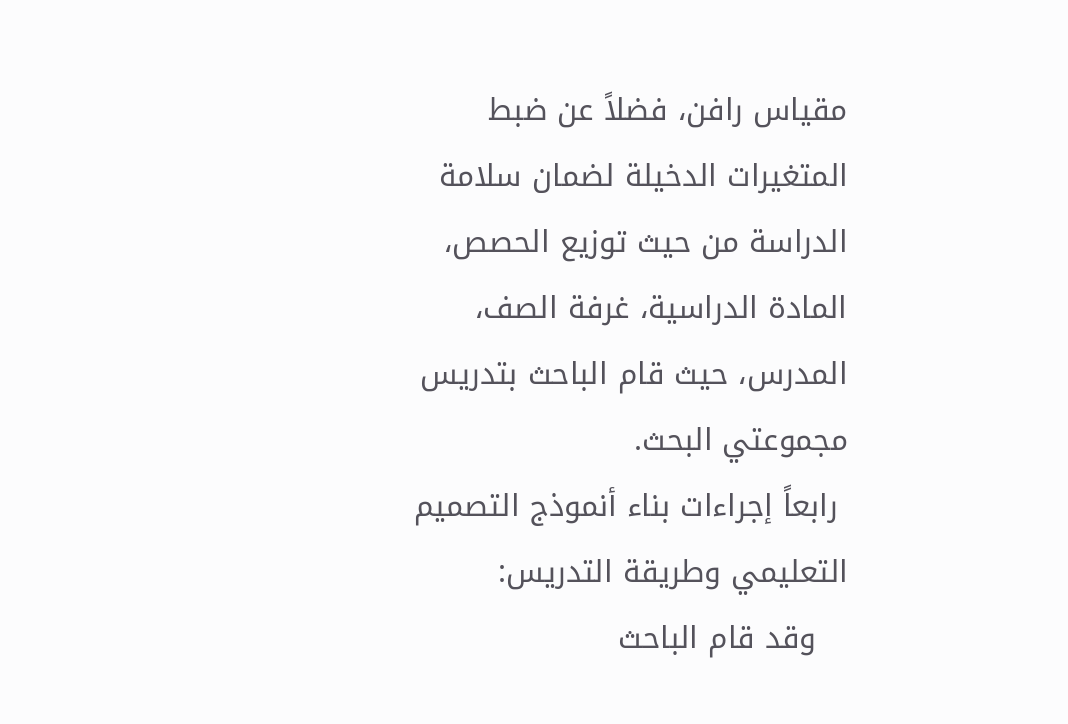مقياس رافن، فضلاً عن ضبط المتغيرات الدخيلة لضمان سلامة الدراسة من حيث توزيع الحصص، المادة الدراسية، غرفة الصف، المدرس، حيث قام الباحث بتدريس مجموعتي البحث.
 رابعاً إجراءات بناء أنموذج التصميم التعليمي وطريقة التدريس:
   وقد قام الباحث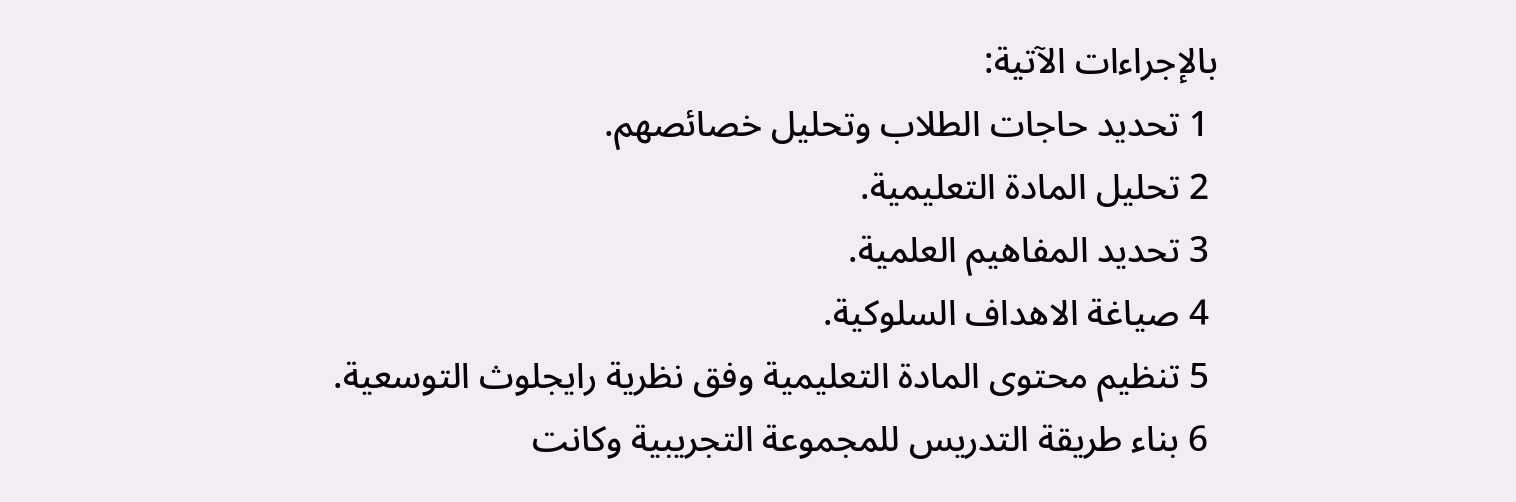بالإجراءات الآتية:
 1 تحديد حاجات الطلاب وتحليل خصائصهم.
 2 تحليل المادة التعليمية.
 3 تحديد المفاهيم العلمية.
 4 صياغة الاهداف السلوكية.
 5 تنظيم محتوى المادة التعليمية وفق نظرية رايجلوث التوسعية.
 6 بناء طريقة التدريس للمجموعة التجريبية وكانت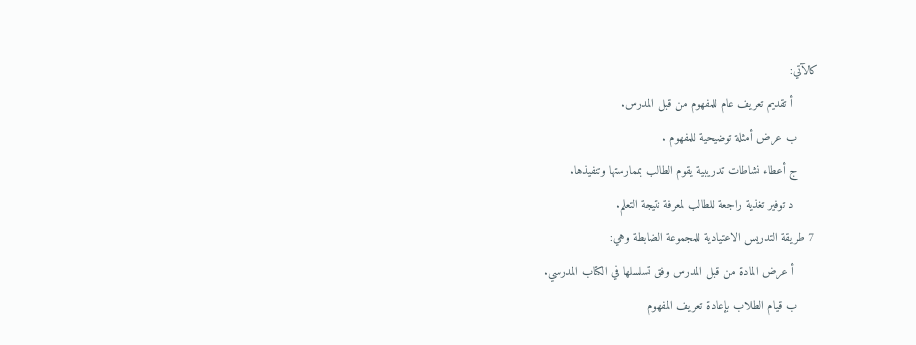كالآتي:
       أ تقديم تعريف عام للمفهوم من قبل المدرس.
      ب عرض أمثلة توضيحية للمفهوم .
      ج أعطاء نشاطات تدريبية يقوم الطالب بممارستها وتنفيذها.
       د توفير تغذية راجعة للطالب لمعرفة نتيجة التعلم.
 7 طريقة التدريس الاعتيادية للمجموعة الضابطة وهي:
       أ عرض المادة من قبل المدرس وفق تسلسلها في الكتاب المدرسي.
      ب قيام الطلاب بإعادة تعريف المفهوم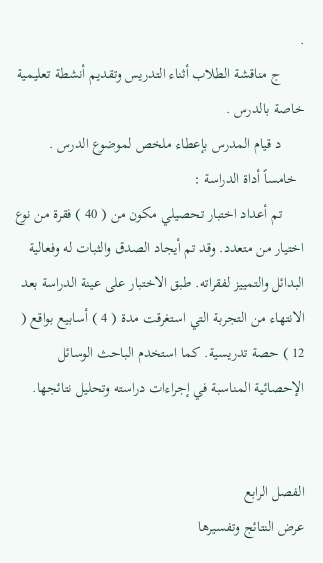.
      ج مناقشة الطلاب أثناء التدريس وتقديم أنشطة تعليمية خاصة بالدرس .
      د قيام المدرس بإعطاء ملخص لموضوع الدرس .
  خامساً أداة الدراسة :
      تم أعداد اختبار تحصيلي مكون من ( 40 ) فقرة من نوع اختيار من متعدد. وقد تم أيجاد الصدق والثبات له وفعالية البدائل والتمييز لفقراته. طبق الاختبار على عينة الدراسة بعد الانتهاء من التجربة التي استغرقت مدة ( 4 ) أسابيع بواقع ( 12 ) حصة تدريسية. كما استخدم الباحث الوسائل الإحصائية المناسبة في إجراءات دراسته وتحليل نتائجها.


الفصل الرابع
عرض النتائج وتفسيرها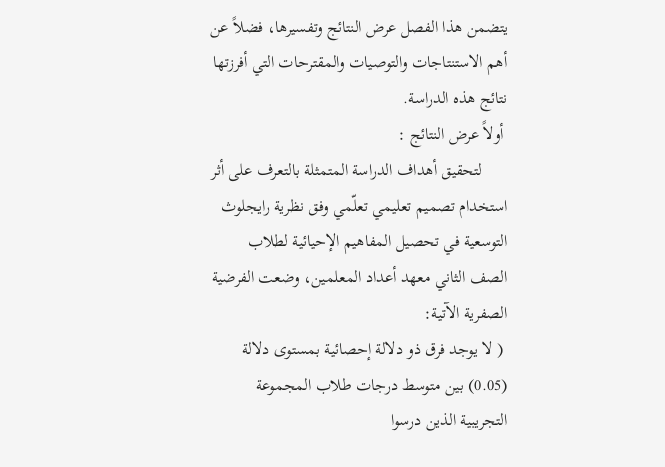يتضمن هذا الفصل عرض النتائج وتفسيرها، فضلاً عن أهم الاستنتاجات والتوصيات والمقترحات التي أفرزتها نتائج هذه الدراسة.
 أولاً عرض النتائج :
      لتحقيق أهداف الدراسة المتمثلة بالتعرف على أثر استخدام تصميم تعليمي تعلّمي وفق نظرية رايجلوث التوسعية في تحصيل المفاهيم الإحيائية لطلاب الصف الثاني معهد أعداد المعلمين، وضعت الفرضية الصفرية الآتية:
 ( لا يوجد فرق ذو دلالة إحصائية بمستوى دلالة (0.05) بين متوسط درجات طلاب المجموعة التجريبية الذين درسوا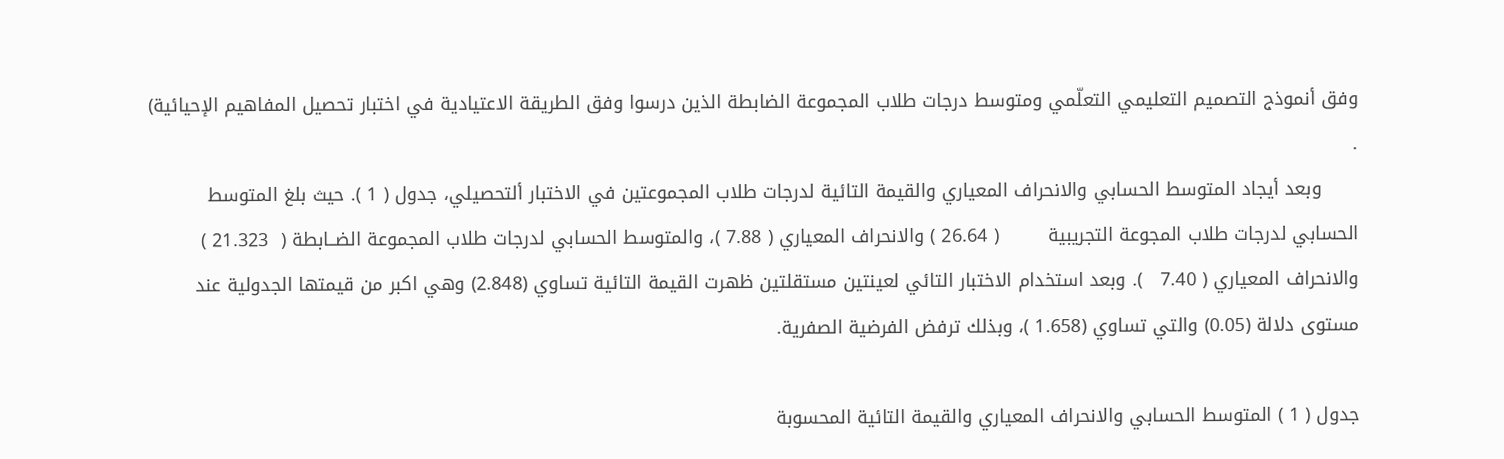وفق أنموذج التصميم التعليمي التعلّمي ومتوسط درجات طلاب المجموعة الضابطة الذين درسوا وفق الطريقة الاعتيادية في اختبار تحصيل المفاهيم الإحيائية)  .
      وبعد أيجاد المتوسط الحسابي والانحراف المعياري والقيمة التائية لدرجات طلاب المجموعتين في الاختبار ألتحصيلي، جدول ( 1 ). حيث بلغ المتوسط الحسابي لدرجات طلاب المجوعة التجريبية        ( 26.64 ) والانحراف المعياري ( 7.88 )، والمتوسط الحسابي لدرجات طلاب المجموعة الضــابطة (  21.323 ) والانحراف المعياري ( 7.40   ). وبعد استخدام الاختبار التائي لعينتين مستقلتين ظهرت القيمة التائية تساوي (2.848) وهي اكبر من قيمتها الجدولية عند مستوى دلالة (0.05) والتي تساوي (1.658 )، وبذلك ترفض الفرضية الصفرية.

جدول ( 1 ) المتوسط الحسابي والانحراف المعياري والقيمة التائية المحسوبة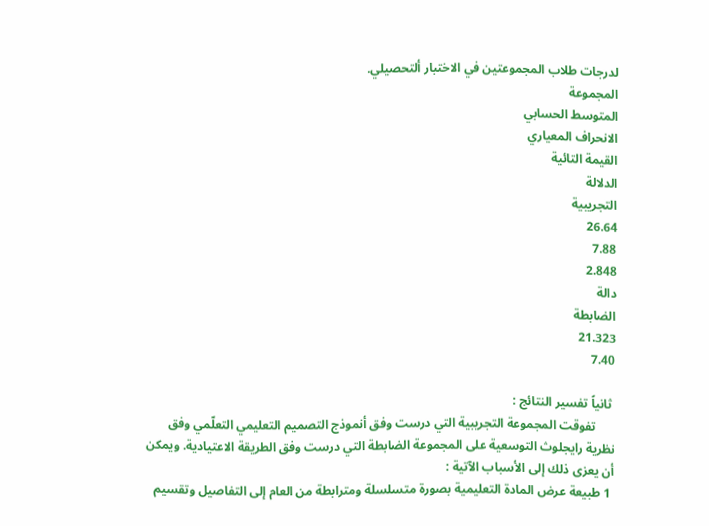لدرجات طلاب المجموعتين في الاختبار ألتحصيلي.
المجموعة
المتوسط الحسابي
الانحراف المعياري
القيمة التائية
الدلالة
التجريبية
26.64
7.88
2.848
دالة
الضابطة
21.323
7.40

 ثانياً تفسير النتائج :
      تفوقت المجموعة التجريبية التي درست وفق أنموذج التصميم التعليمي التعلّمي وفق نظرية رايجلوث التوسعية على المجموعة الضابطة التي درست وفق الطريقة الاعتيادية. ويمكن أن يعزى ذلك إلى الأسباب الآتية :
 1 طبيعة عرض المادة التعليمية بصورة متسلسلة ومترابطة من العام إلى التفاصيل وتقسيم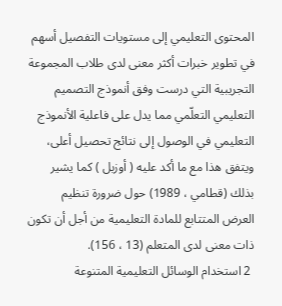المحتوى التعليمي إلى مستويات التفصيل أسهم في تطوير خبرات أكثر معنى لدى طلاب المجموعة التجريبية التي درست وفق أنموذج التصميم التعليمي التعلّمي مما يدل على فاعلية الأنموذج التعليمي في الوصول إلى نتائج تحصيل أعلى، ويتفق هذا مع ما أكد عليه ( أوزبل ) كما يشير بذلك (قطامي ، 1989) حول ضرورة تنظيم العرض المتتابع للمادة التعليمية من أجل أن تكون ذات معنى لدى المتعلم (13 ، 156).
 2 استخدام الوسائل التعليمية المتنوعة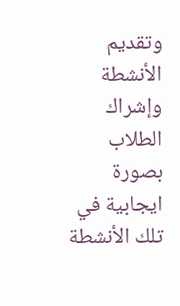وتقديم الأنشطة وإشراك الطلاب بصورة ايجابية في تلك الأنشطة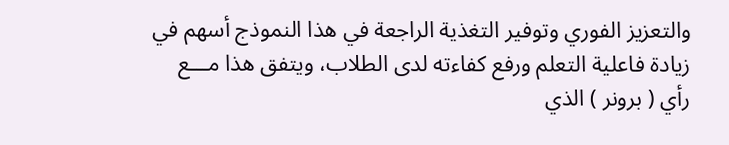والتعزيز الفوري وتوفير التغذية الراجعة في هذا النموذج أسهم في زيادة فاعلية التعلم ورفع كفاءته لدى الطلاب، ويتفق هذا مـــع رأي ( برونر ) الذي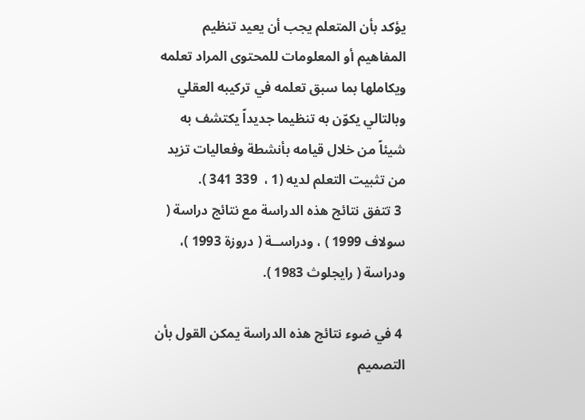يؤكد بأن المتعلم يجب أن يعيد تنظيم المفاهيم أو المعلومات للمحتوى المراد تعلمه ويكاملها بما سبق تعلمه في تركيبه العقلي وبالتالي يكوّن به تنظيما جديداً يكتشف به شيئاً من خلال قيامه بأنشطة وفعاليات تزيد من تثبيت التعلم لديه (1 ،  339 341 ).
 3 تتفق نتائج هذه الدراسة مع نتائج دراسة ( سولاف 1999 ) ، ودراســة ( دروزة 1993 )، ودراسة ( رايجلوث 1983 ).

 4 في ضوء نتائج هذه الدراسة يمكن القول بأن التصميم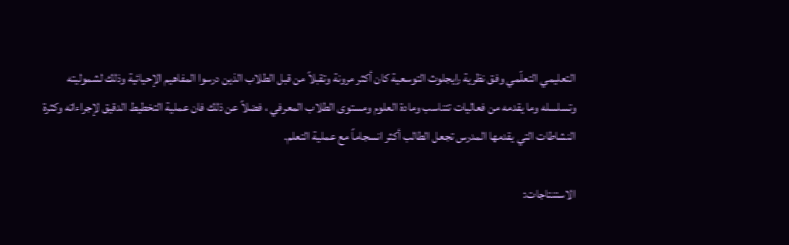التعليمي التعلّمي وفق نظرية رايجلوث التوسعية كان أكثر مرونة وتقبلاً من قبل الطلاب الذين درسوا المفاهيم الإحيائية وذلك لشموليته وتسلسله وما يقدمه من فعاليات تتناسب ومادة العلوم ومستوى الطلاب المعرفي ، فضلاً عن ذلك فان عملية التخطيط الدقيق لإجراءاته وكثرة النشاطات التي يقدمها المدرس تجعل الطالب أكثر انسجاماً مع عملية التعلم.

الاستنتاجات: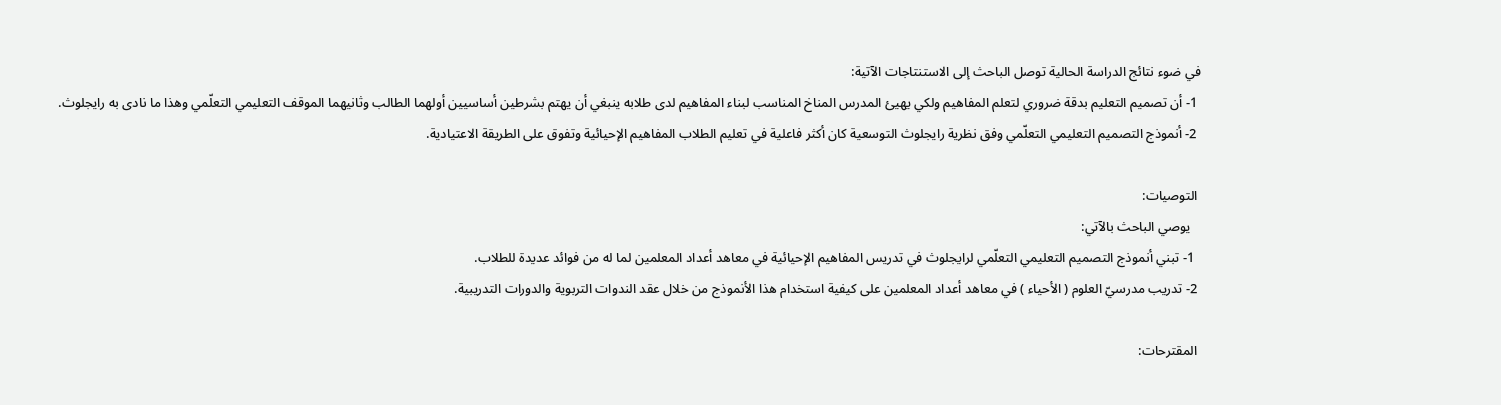في ضوء نتائج الدراسة الحالية توصل الباحث إلى الاستنتاجات الآتية:
 1- أن تصميم التعليم بدقة ضروري لتعلم المفاهيم ولكي يهيئ المدرس المناخ المناسب لبناء المفاهيم لدى طلابه ينبغي أن يهتم بشرطين أساسيين أولهما الطالب وثانيهما الموقف التعليمي التعلّمي وهذا ما نادى به رايجلوث.
 2- أنموذج التصميم التعليمي التعلّمي وفق نظرية رايجلوث التوسعية كان أكثر فاعلية في تعليم الطلاب المفاهيم الإحيائية وتفوق على الطريقة الاعتيادية.

 التوصيات:
   يوصي الباحث بالآتي:
  1- تبني أنموذج التصميم التعليمي التعلّمي لرايجلوث في تدريس المفاهيم الإحيائية في معاهد أعداد المعلمين لما له من فوائد عديدة للطلاب.
 2- تدريب مدرسيّ العلوم ( الأحياء ) في معاهد أعداد المعلمين على كيفية استخدام هذا الأنموذج من خلال عقد الندوات التربوية والدورات التدريبية.

 المقترحات: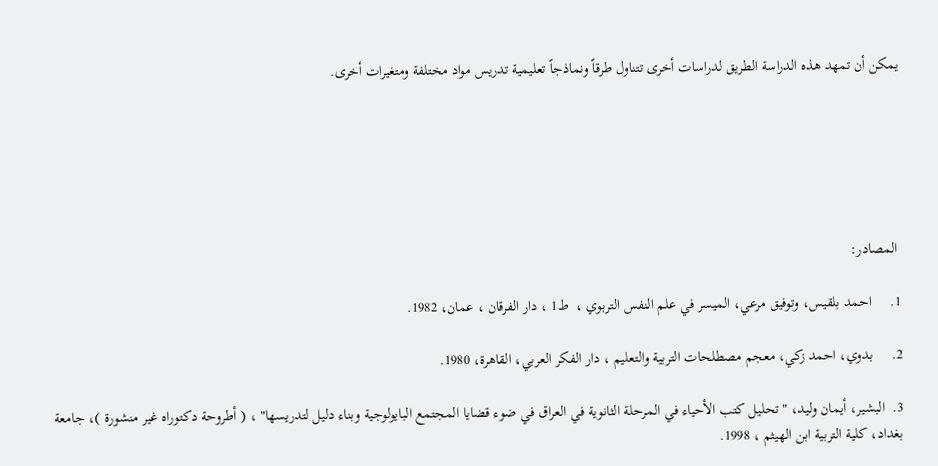يمكن أن تمهد هذه الدراسة الطريق لدراسات أخرى تتناول طرقاً ونماذجاً تعليمية تدريس مواد مختلفة ومتغيرات أخرى.






 المصادر:

1.     احمد بلقيس، وتوفيق مرعي، الميسر في علم النفس التربوي ،  ط1 ، دار الفرقان ، عمان، 1982.

2.     بدوي، احمد زكي، معجم مصطلحات التربية والتعليم ، دار الفكر العربي، القاهرة، 1980.

3.  البشير، أيمان وليد، " تحليل كتب الأحياء في المرحلة الثانوية في العراق في ضوء قضايا المجتمع البايولوجية وبناء دليل لتدريسها" ، ( أطروحة دكتوراه غير منشورة )، جامعة بغداد، كلية التربية ابن الهيثم ، 1998.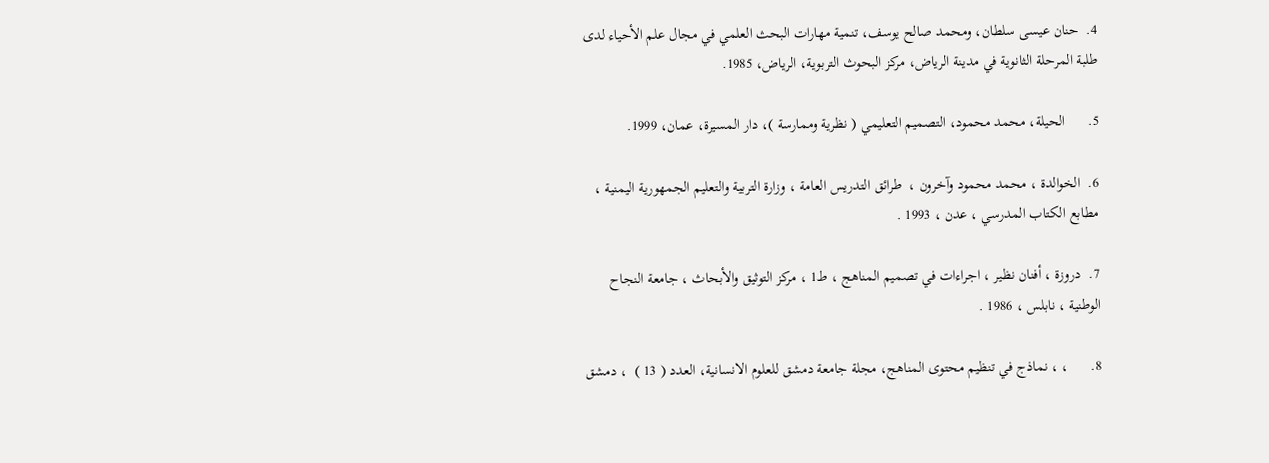4.  حنان عيسى سلطان، ومحمد صالح يوسف، تنمية مهارات البحث العلمي في مجال علم الأحياء لدى طلبة المرحلة الثانوية في مدينة الرياض، مركز البحوث التربوية، الرياض، 1985.

5.      الحيلة، محمد محمود، التصميم التعليمي ( نظرية وممارسة )، دار المسيرة، عمان، 1999.

6.  الخوالدة ، محمد محمود وآخرون ،  طرائق التدريس العامة ، وزارة التربية والتعليم الجمهورية اليمنية ، مطابع الكتاب المدرسي ، عدن ، 1993 .

7.  دروزة ، أفنان نظير ، اجراءات في تصميم المناهج ، ط1 ، مركز التوثيق والأبحاث ، جامعة النجاح الوطنية ، نابلس ، 1986 .

8.      ، ، نماذج في تنظيم محتوى المناهج، مجلة جامعة دمشق للعلوم الانسانية، العدد ( 13 )  ، دمشق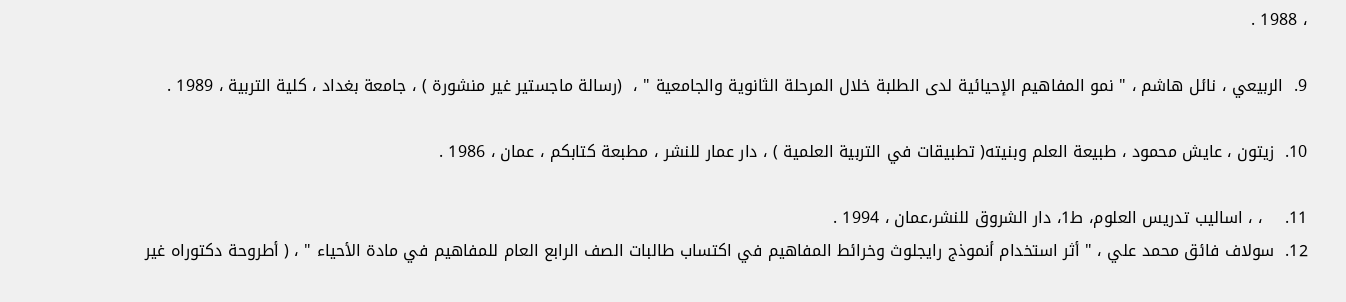، 1988 .

9.  الربيعي ، نائل هاشم ، " نمو المفاهيم الإحيائية لدى الطلبة خلال المرحلة الثانوية والجامعية " ،  (رسالة ماجستير غير منشورة ) ، جامعة بغداد ، كلية التربية ، 1989 .

10.  زيتون ، عايش محمود ، طبيعة العلم وبنيته( تطبيقات في التربية العلمية ) ، دار عمار للنشر ، مطبعة كتابكم ، عمان ، 1986 .

11.    ، ، اساليب تدريس العلوم، ط1، دار الشروق للنشر،عمان ، 1994 .
12.  سولاف فائق محمد علي ، " أثر استخدام أنموذج رايجلوث وخرائط المفاهيم في اكتساب طالبات الصف الرابع العام للمفاهيم في مادة الأحياء " ، ( أطروحة دكتوراه غير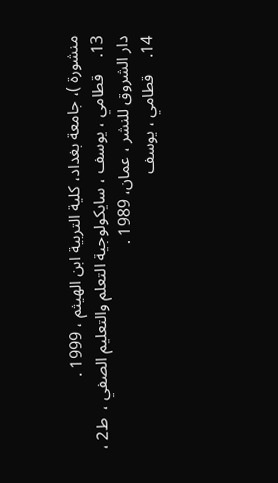منشورة )، جامعة بغداد، كلية التربية ابن الهيثم ، 1999 .
13.    قطامي ، يوسف ، سايكولوجية التعلم والتعليم الصفي ،  ط2 ، دار الشروق للنشر ، عمان، 1989 .
14.    قطامي ، يوسف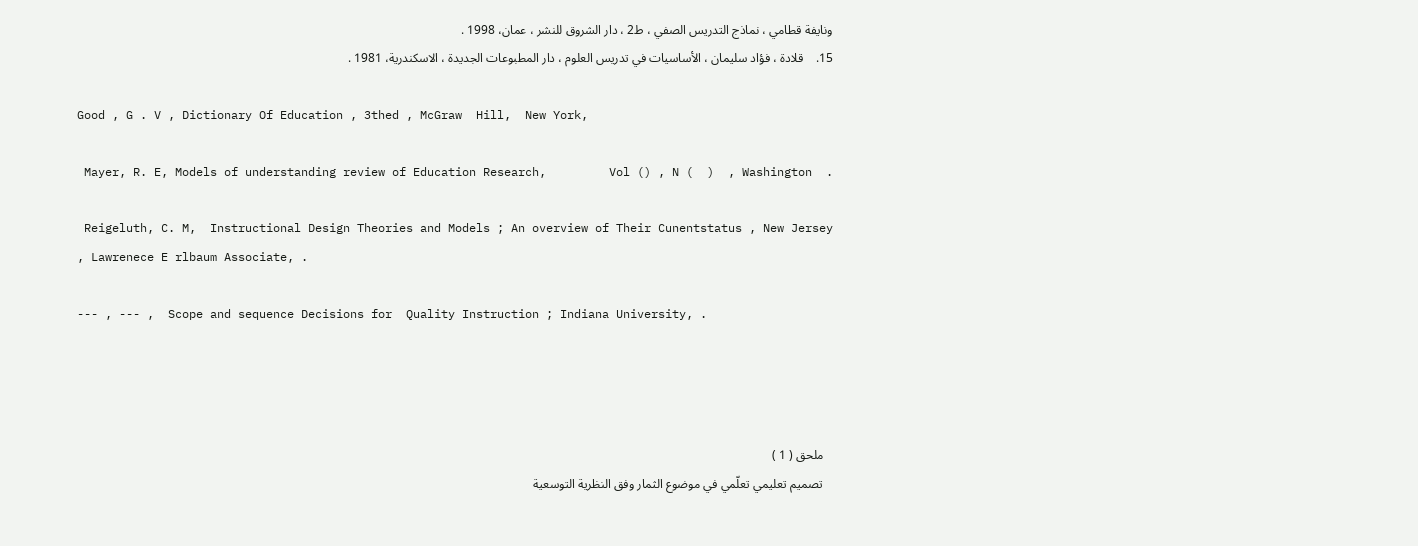ونايفة قطامي ، نماذج التدريس الصفي ، ط2 ، دار الشروق للنشر ، عمان، 1998 .
15.    قلادة ، فؤاد سليمان ، الأساسيات في تدريس العلوم ، دار المطبوعات الجديدة ، الاسكندرية، 1981 .

Good , G . V , Dictionary Of Education , 3thed , McGraw  Hill,  New York,

 Mayer, R. E, Models of understanding review of Education Research,         Vol () , N (  )  , Washington  .

 Reigeluth, C. M,  Instructional Design Theories and Models ; An overview of Their Cunentstatus , New Jersey , Lawrenece E rlbaum Associate, .

--- , --- ,  Scope and sequence Decisions for  Quality Instruction ; Indiana University, .




   ملحق ( 1 )
   تصميم تعليمي تعلّمي في موضوع الثمار وفق النظرية التوسعية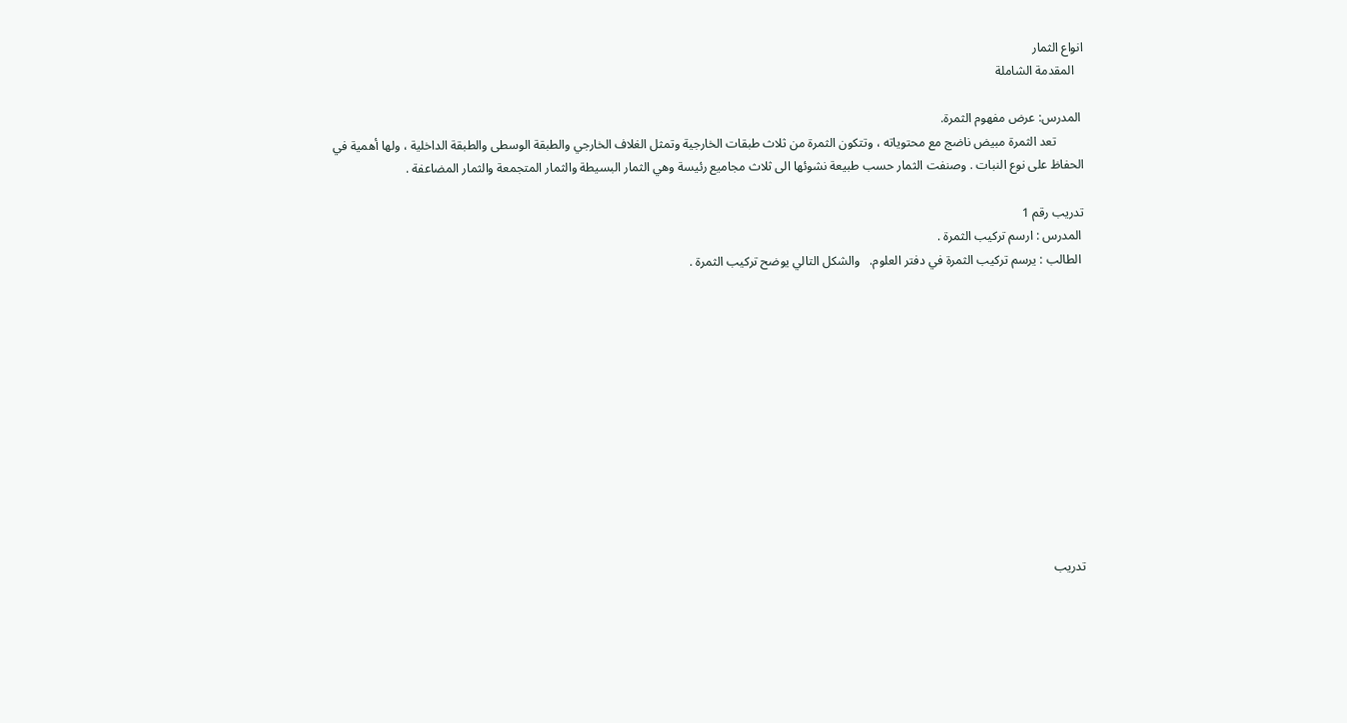انواع الثمار
   المقدمة الشاملة

 المدرس: عرض مفهوم الثمرة.
         تعد الثمرة مبيض ناضج مع محتوياته ، وتتكون الثمرة من ثلاث طبقات الخارجية وتمثل الغلاف الخارجي والطبقة الوسطى والطبقة الداخلية ، ولها أهمية في الحفاظ على نوع النبات . وصنفت الثمار حسب طبيعة نشوئها الى ثلاث مجاميع رئيسة وهي الثمار البسيطة والثمار المتجمعة والثمار المضاعفة .

تدريب رقم 1
 المدرس : ارسم تركيب الثمرة .
 الطالب : يرسم تركيب الثمرة في دفتر العلوم.   والشكل التالي يوضح تركيب الثمرة .












تدريب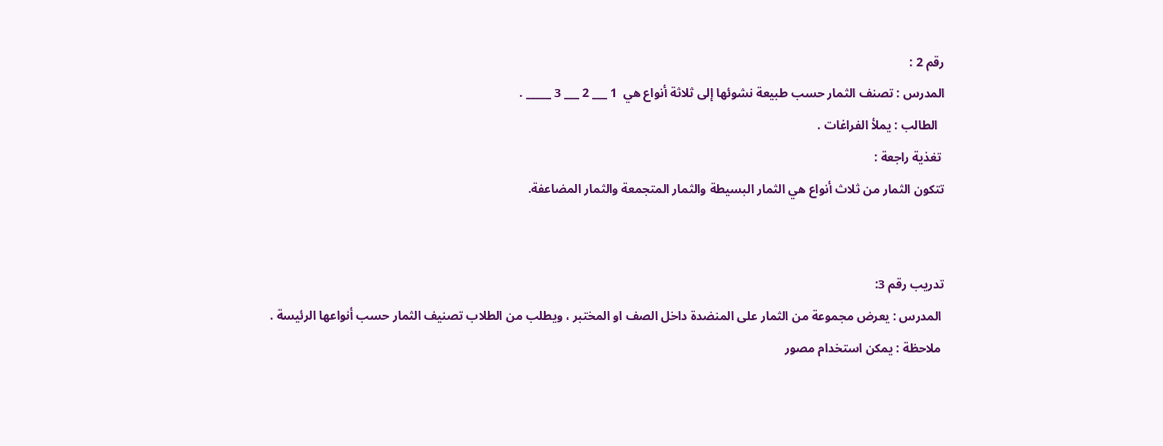رقم 2 :
المدرس : تصنف الثمار حسب طبيعة نشوئها إلى ثلاثة أنواع هي  1 ___ 2 ___ 3 _____ .
  الطالب : يملأ الفراغات .
 تغذية راجعة :
تتكون الثمار من ثلاث أنواع هي الثمار البسيطة والثمار المتجمعة والثمار المضاعفة.


تدريب رقم 3:
 المدرس : يعرض مجموعة من الثمار على المنضدة داخل الصف او المختبر ، ويطلب من الطلاب تصنيف الثمار حسب أنواعها الرئيسة .
 ملاحظة : يمكن استخدام مصور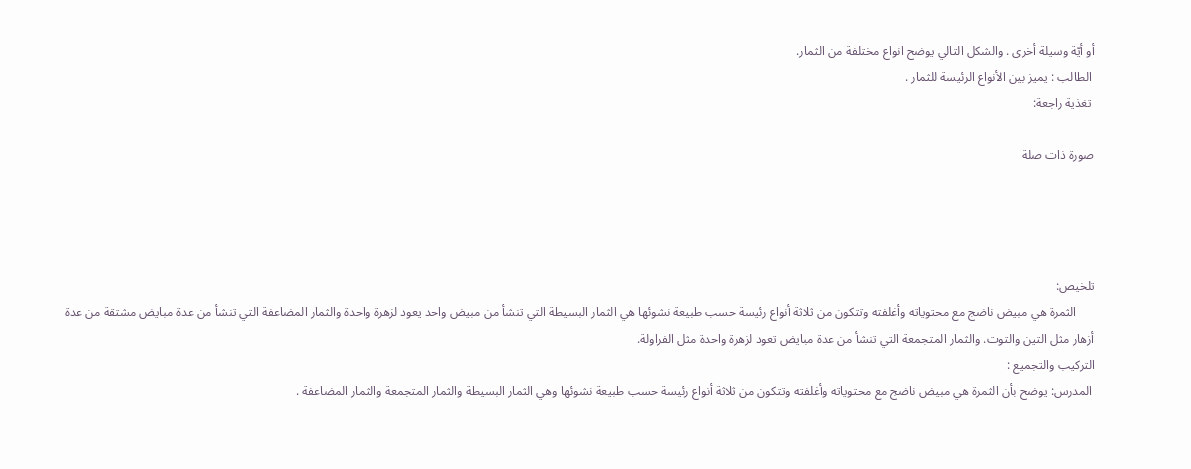أو أيّة وسيلة أخرى . والشكل التالي يوضح انواع مختلفة من الثمار.
 الطالب : يميز بين الأنواع الرئيسة للثمار .
 تغذية راجعة:

صورة ذات صلة




تلخيص:
      الثمرة هي مبيض ناضج مع محتوياته وأغلفته وتتكون من ثلاثة أنواع رئيسة حسب طبيعة نشوئها هي الثمار البسيطة التي تنشأ من مبيض واحد يعود لزهرة واحدة والثمار المضاعفة التي تنشأ من عدة مبايض مشتقة من عدة أزهار مثل التين والتوت. والثمار المتجمعة التي تنشأ من عدة مبايض تعود لزهرة واحدة مثل الفراولة.
التركيب والتجميع :
 المدرس: يوضح بأن الثمرة هي مبيض ناضج مع محتوياته وأغلفته وتتكون من ثلاثة أنواع رئيسة حسب طبيعة نشوئها وهي الثمار البسيطة والثمار المتجمعة والثمار المضاعفة .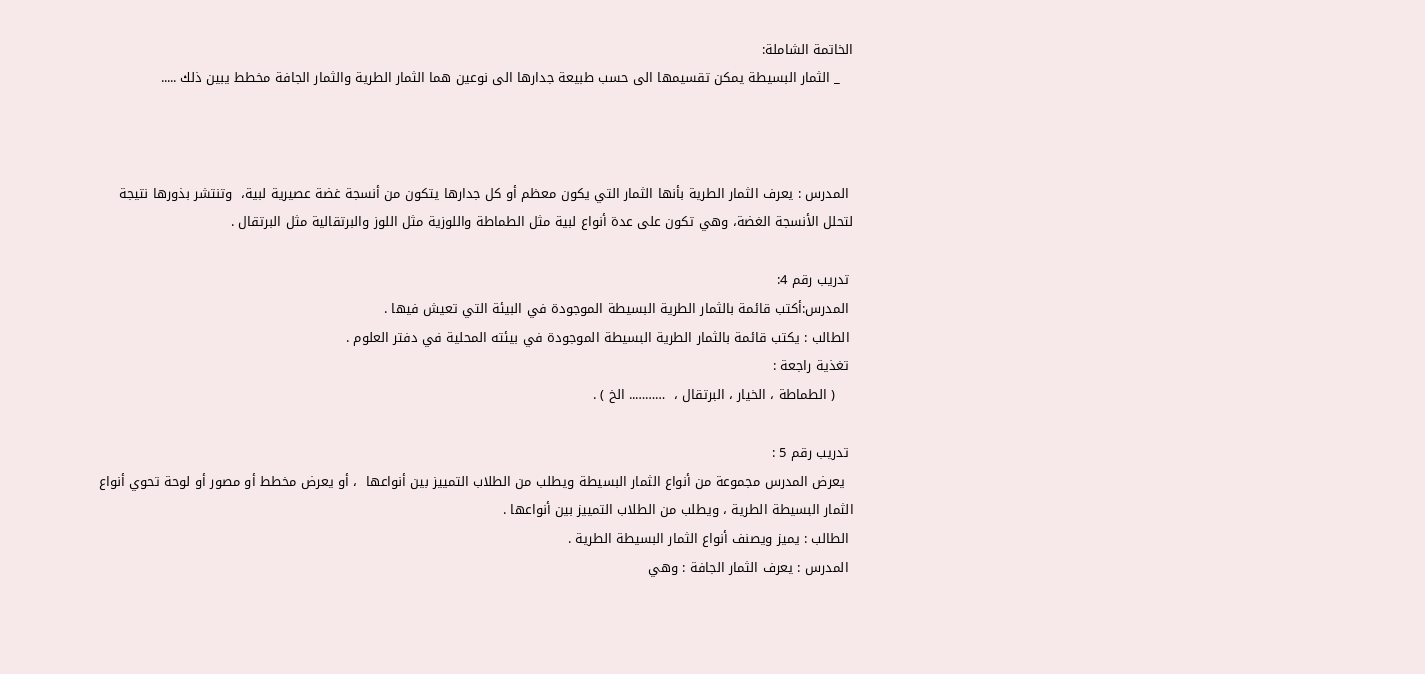الخاتمة الشاملة:
   _ الثمار البسيطة يمكن تقسيمها الى حسب طبيعة جدارها الى نوعين هما الثمار الطرية والثمار الجافة مخطط يبين ذلك .....



 المدرس : يعرف الثمار الطرية بأنها الثمار التي يكون معظم أو كل جدارها يتكون من أنسجة غضة عصيرية لبية،  وتنتشر بذورها نتيجة لتحلل الأنسجة الغضة، وهي تكون على عدة أنواع لبية مثل الطماطة واللوزية مثل اللوز والبرتقالية مثل البرتقال .

 تدريب رقم 4:
 المدرس:أكتب قائمة بالثمار الطرية البسيطة الموجودة في البيئة التي تعيش فيها .
 الطالب : يكتب قائمة بالثمار الطرية البسيطة الموجودة في بيئته المحلية في دفتر العلوم .
 تغذية راجعة :
    ( الطماطة ، الخيار ، البرتقال ،  ……….. الخ ) .

 تدريب رقم 5 :
  يعرض المدرس مجموعة من أنواع الثمار البسيطة ويطلب من الطلاب التمييز بين أنواعها  ، أو يعرض مخطط أو مصور أو لوحة تحوي أنواع الثمار البسيطة الطرية ، ويطلب من الطلاب التمييز بين أنواعها .
 الطالب : يميز ويصنف أنواع الثمار البسيطة الطرية .
 المدرس : يعرف الثمار الجافة : وهي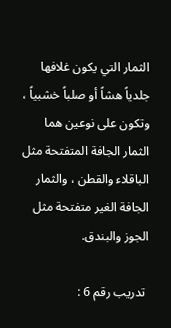الثمار التي يكون غلافها جلدياً هشاً أو صلباً خشبياً ، وتكون على نوعين هما الثمار الجافة المتفتحة مثل الباقلاء والقطن ، والثمار الجافة الغير متفتحة مثل الجوز والبندق.

 تدريب رقم 6 :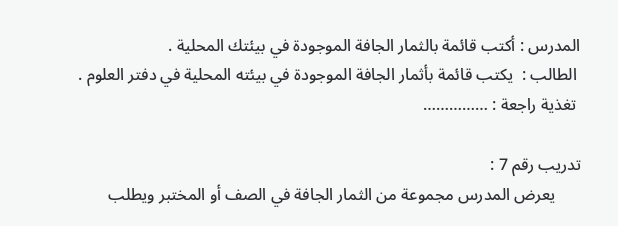المدرس : أكتب قائمة بالثمار الجافة الموجودة في بيئتك المحلية .
 الطالب :  يكتب قائمة بأثمار الجافة الموجودة في بيئته المحلية في دفتر العلوم .
 تغذية راجعة : ……………

تدريب رقم 7 :
      يعرض المدرس مجموعة من الثمار الجافة في الصف أو المختبر ويطلب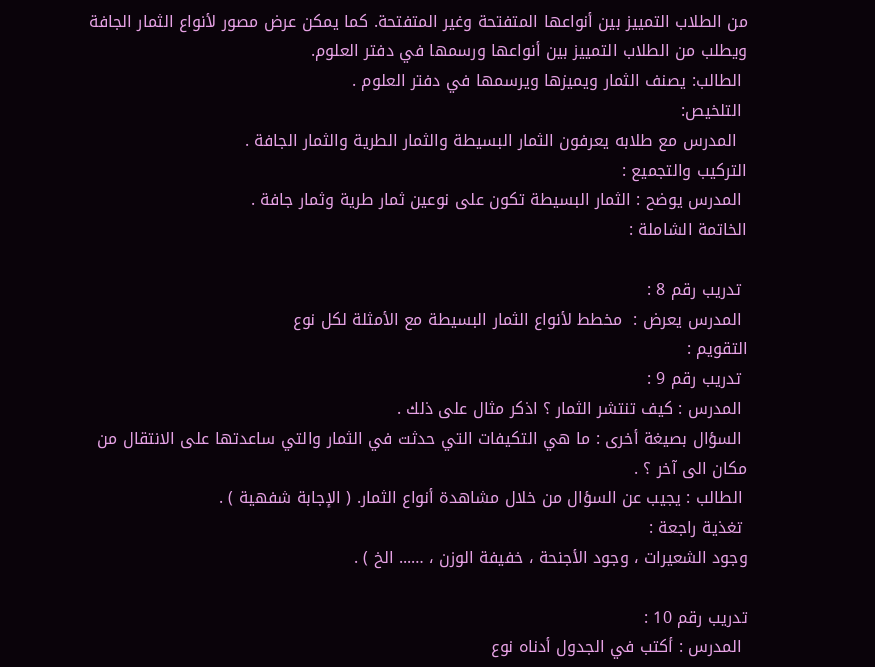من الطلاب التمييز بين أنواعها المتفتحة وغير المتفتحة. كما يمكن عرض مصور لأنواع الثمار الجافة ويطلب من الطلاب التمييز بين أنواعها ورسمها في دفتر العلوم.
 الطالب: يصنف الثمار ويميزها ويرسمها في دفتر العلوم .
 التلخيص:
  المدرس مع طلابه يعرفون الثمار البسيطة والثمار الطرية والثمار الجافة .
التركيب والتجميع :
 المدرس يوضح : الثمار البسيطة تكون على نوعين ثمار طرية وثمار جافة .
الخاتمة الشاملة :

 تدريب رقم 8 :
 المدرس يعرض :  مخطط لأنواع الثمار البسيطة مع الأمثلة لكل نوع
التقويم :
 تدريب رقم 9 :
 المدرس : كيف تنتشر الثمار ؟ اذكر مثال على ذلك .
 السؤال بصيغة أخرى : ما هي التكيفات التي حدثت في الثمار والتي ساعدتها على الانتقال من مكان الى آخر ؟ .
 الطالب : يجيب عن السؤال من خلال مشاهدة أنواع الثمار. ( الإجابة شفهية ) .
 تغذية راجعة :
وجود الشعيرات ، وجود الأجنحة ، خفيفة الوزن ، …... الخ ) .

تدريب رقم 10 :
 المدرس : أكتب في الجدول أدناه نوع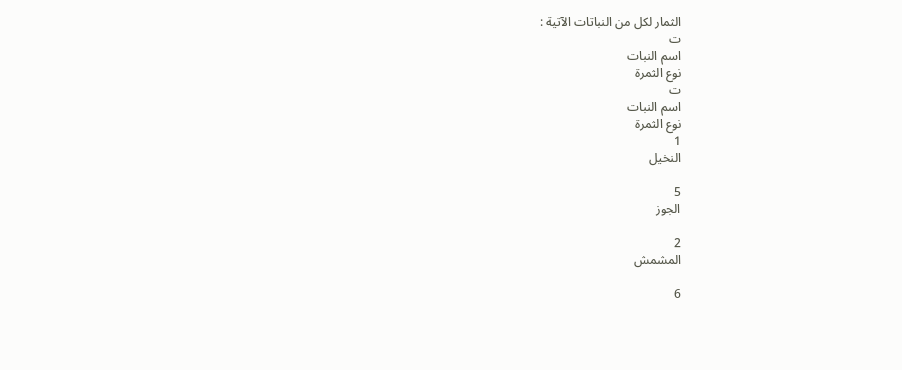الثمار لكل من النباتات الآتية :
ت
اسم النبات
نوع الثمرة
ت
اسم النبات
نوع الثمرة
1
النخيل

5
الجوز

2
المشمش

6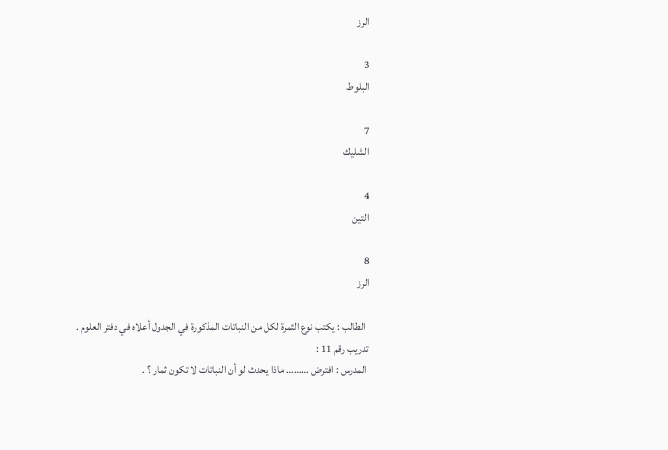الرز

3
البلوط

7
الشليك

4
التين

8
الرز

  الطالب : يكتب نوع الثمرة لكل من النباتات المذكورة في الجدول أعلاه في دفتر العلوم .
تدريب رقم 11 :
 المدرس : افترض ……… ماذا يحدث لو أن النباتات لا تكون ثمار ؟ .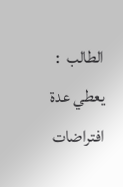الطالب  : يعطي عدة افتراضات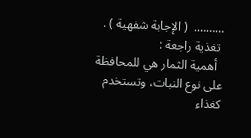……….  ( الإجابة شفهية ) .
 تغذية راجعة :
  أهمية الثمار هي للمحافظة على نوع النبات، وتستخدم كغذاء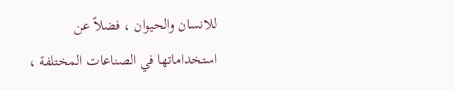للانسان والحيوان ، فضلاً عن استخداماتها في الصناعات المختلفة ،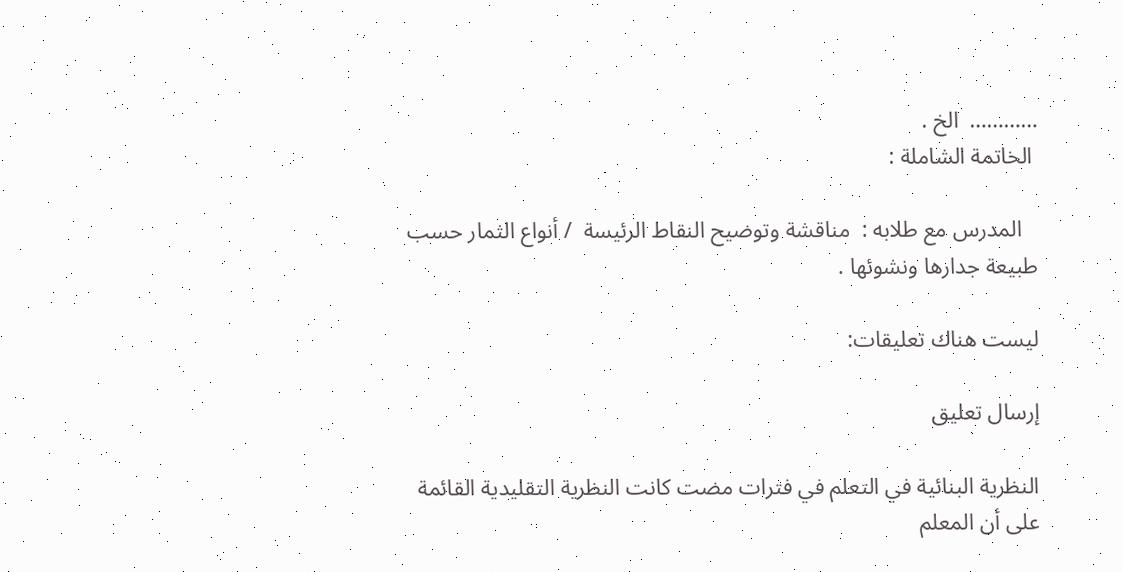…………  الخ .
 الخاتمة الشاملة :

   المدرس مع طلابه :  مناقشة وتوضيح النقاط الرئيسة  / أنواع الثمار حسب طبيعة جدارها ونشوئها .

ليست هناك تعليقات:

إرسال تعليق

النظرية البنائية في التعلم في فترات مضت كانت النظرية التقليدية القائمة على أن المعلم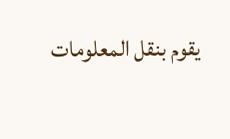يقوم بنقل المعلومات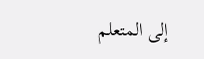إلى المتعلم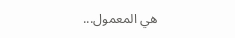هي المعمول...